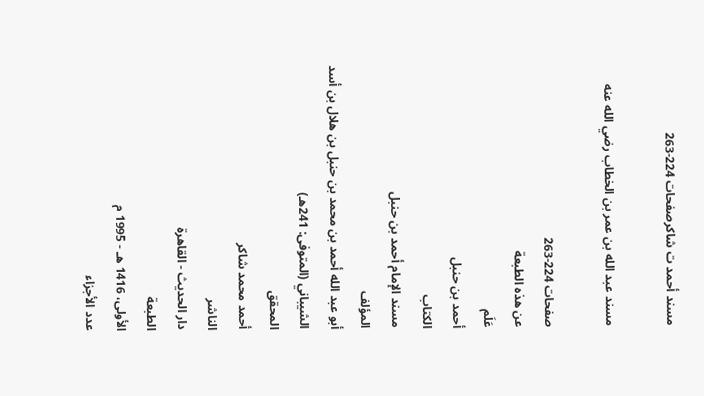مسند أحمد ت شاكرصفحات 224-263

مسند عبد الله بن عمر بن الخطاب رضي الله عنه

صفحات 224-263
عن هذه الطبعة
عَلَم
أحمد بن حنبل
الكتاب
مسند الإمام أحمد بن حنبل
المؤلف
أبو عبد الله أحمد بن محمد بن حنبل بن هلال بن أسد الشيباني (المتوفى: 241هـ)
المحقق
أحمد محمد شاكر
الناشر
دار الحديث - القاهرة
الطبعة
الأولى، 1416 هـ - 1995 م
عدد الأجزاء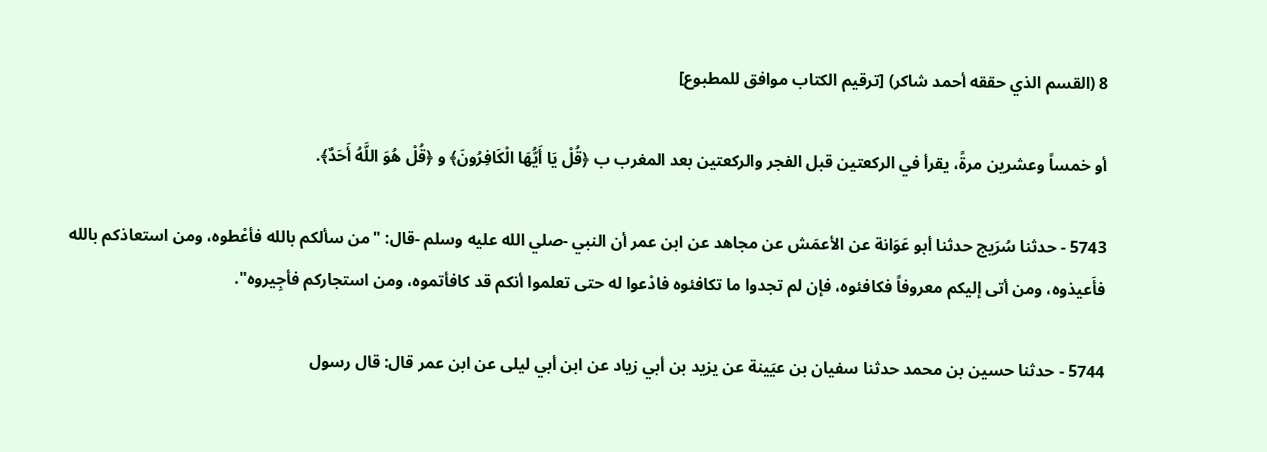8 (القسم الذي حققه أحمد شاكر) [ترقيم الكتاب موافق للمطبوع]

أو خمساً وعشرين مرةً، يقرأ في الركعتين قبل الفجر والركعتين بعد المغرب ب ﴿قُلْ يَا أَيُّهَا الْكَافِرُونَ﴾ و ﴿قُلْ هُوَ اللَّهُ أَحَدٌ﴾.

5743 - حدثنا سُرَيج حدثنا أبو عَوَانة عن الأعمَش عن مجاهد عن ابن عمر أن النبي -صلي الله عليه وسلم -قال: "من سألكم بالله فأعْطوه، ومن استعاذكم بالله فأَعيذوه، ومن أتى إليكم معروفاً فكافئوه، فإن لم تجدوا ما تكافئوه فادْعوا له حتى تعلموا أنكم قد كافأتموه، ومن استجاركم فأجِيروه".

5744 - حدثنا حسين بن محمد حدثنا سفيان بن عيَينة عن يزيد بن أبي زياد عن ابن أبي ليلى عن ابن عمر قال: قال رسول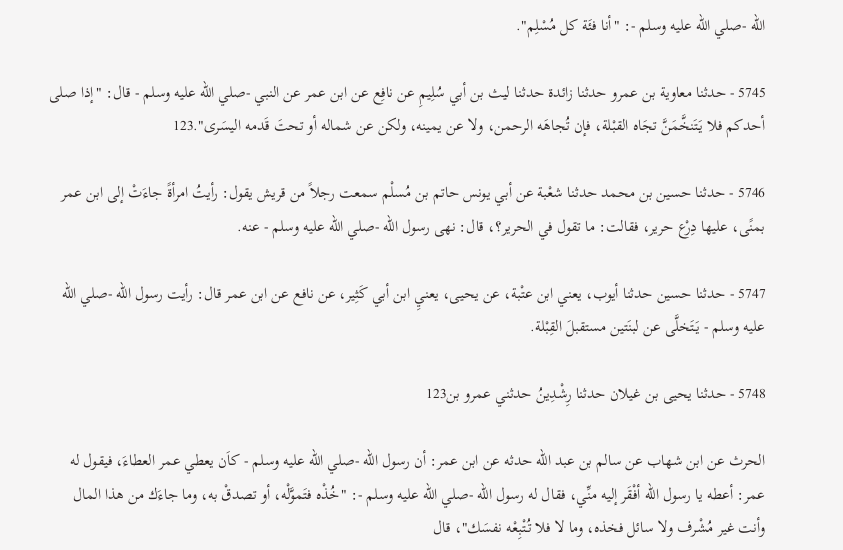الله -صلي الله عليه وسلم -: "أنا فئَة كل مُسْلِم".

5745 - حدثنا معاوية بن عمرو حدثنا زائدة حدثنا ليث بن أبي سُلِيمِ عن نافِع عن ابن عمر عن النبي -صلي الله عليه وسلم - قال: "إذا صلى أحدكم فلا يَتَنخَّمَنَّ تجَاه القبْلة، فإن تُجاهَه الرحمن، ولا عن يمينه، ولكن عن شماله أو تحتَ قَدمه اليسَرى".123

5746 - حدثنا حسين بن محمد حدثنا شعْبة عن أبي يونس حاتم بن مُسلْم سمعت رجلاً من قريش يقول: رأيتُ امرأةً جاءَتْ إلى ابن عمر بمنًى، عليها دِرْع حرير، فقالت: ما تقول في الحرير؟، قال: نهى رسول الله -صلي الله عليه وسلم - عنه.

5747 - حدثنا حسين حدثنا أيوب، يعني ابن عتْبة، عن يحيى، يعنيِ ابن أبي كَثِير، عن نافع عن ابن عمر قال: رأيت رسول الله -صلي الله عليه وسلم - يَتَخلَّى عن لبنَتين مستقبلَ القِبْلة.

5748 - حدثنا يحيى بن غيلان حدثنا رِشْدِينُ حدثني عمرو بن123

الحرث عن ابن شهاب عن سالم بن عبد الله حدثه عن ابن عمر: أن رسول الله -صلي الله عليه وسلم - كاَن يعطي عمر العطاءَ، فيقول له عمر: أعطه يا رسول الله أفْقَر إليه منِّي، فقال له رسول الله -صلي الله عليه وسلم -: "خُذْه فتَموَّلْه، أو تصدقْ به، وما جاءَك من هذا المال وأنت غير مُشْرف ولا سائل فخذه، وما لا فلا تُتْبِعْه نفسَك"، قال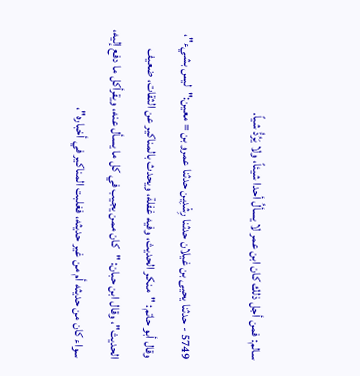سالم: فمن أجل ذلك كان ابن عمر لا يسألُ أحدا شيئاً، ولا يَرُدُّ شياً.

5749 - حدثنا يحيى بن غيلان حدثنا رِشْدِين حدثنا عمرو بن = معين:"ليس بشيء"، وقال أبو حاتم: "منكر الحديث، وفيه غفلة، ويحدث بالمناكير عن الثقات، ضعيف الحديث"، وقال ابن حبان: "كان ممن يجيب في كل ما يسأل عنه، ويقرأكل ما دفع إليه، سواء كان من حديثه أم من غير حديثه، فغلبت المناكير في أخباره"،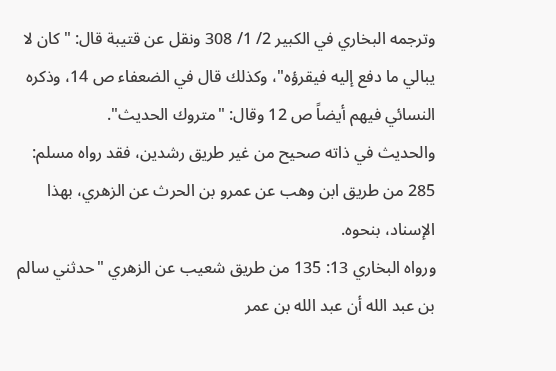وترجمه البخاري في الكبير 2/ 1/ 308 ونقل عن قتيبة قال: "كان لا يبالي ما دفع إليه فيقرؤه"، وكذلك قال في الضعفاء ص 14، وذكره النسائي فيهم أيضاً ص 12 وقال: "متروك الحديث".
والحديث في ذاته صحيح من غير طريق رشدين، فقد رواه مسلم: 285 من طريق ابن وهب عن عمرو بن الحرث عن الزهري، بهذا الإسناد، بنحوه.
ورواه البخاري 13: 135 من طريق شعيب عن الزهري "حدثني سالم بن عبد الله أن عبد الله بن عمر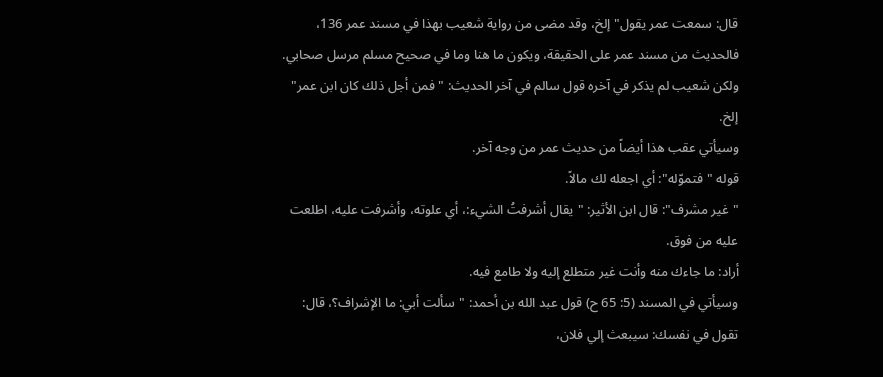قال: سمعت عمر يقول" إلخ، وقد مضى من رواية شعيب بهذا في مسند عمر 136، فالحديث من مسند عمر على الحقيقة، ويكون ما هنا وما في صحيح مسلم مرسل صحابي.
ولكن شعيب لم يذكر في آخره قول سالم في آخر الحديث: "فمن أجل ذلك كان ابن عمر" إلخ.
وسيأتي عقب هذا أيضاً من حديث عمر من وجه آخر.
قوله "فتموّله": أي اجعله لك مالاً.
"غير مشرف": قال ابن الأثير: "يقال أشرفتُ الشيء:، أي علوته، وأشرفت عليه، اطلعت عليه من فوق.
أراد: ما جاءك منه وأنت غير متطلع إليه ولا طامع فيه.
وسيأتي في المسند (5: 65 ح) قول عبد الله بن أحمد: "سألت أبي: ما الإشراف؟، قال: تقول في نفسك: سيبعث إلي فلان،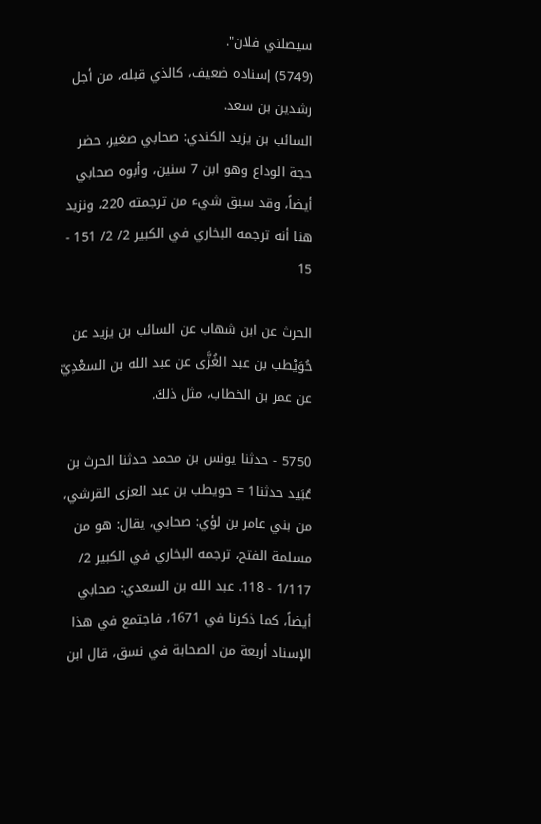سيصلني فلان".
(5749) إسناده ضعيف، كالذي قبله، من أجل رشدين بن سعد.
السائب بن يزيد الكندي: صحابي صغير، حضر حجة الوداع وهو ابن 7 سنين، وأبوه صحابي أيضاً، وقد سبق شيء من ترجمته 220، ونزيد هنا أنه ترجمه البخاري في الكبير 2/ 2/ 151 - 15

الحرث عن ابن شهاب عن السائب بن يزيد عن حُوَيْطب بن عبد الغُزَّى عن عبد الله بن السعْدِيّ عن عمر بن الخطاب، مثل ذلكَ.

5750 - حدثنا يونس بن محمد حدثنا الحرث بن عُبَيد حدثنا1 = حويطب بن عبد العزى القرشي، من بني عامر بن لؤي: صحابي، يقال: هو من مسلمة الفتح، ترجمه البخاري في الكبير 2/ 1/117 - 118. عبد الله بن السعدي: صحابي أيضاً، كما ذكرنا في 1671، فاجتمع في هذا الإسناد أربعة من الصحابة في نسق، قال ابن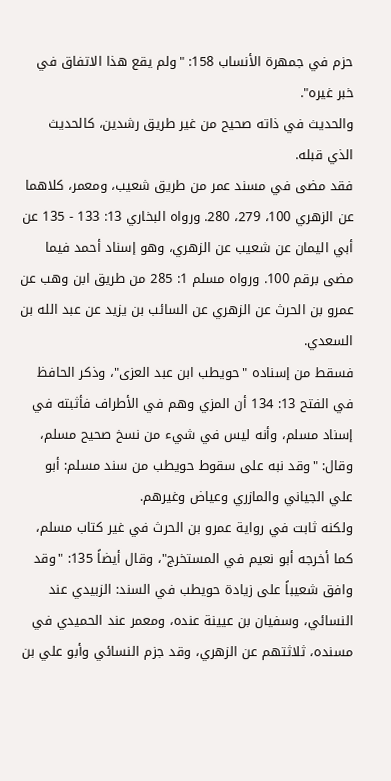حزم في جمهرة الأنساب 158: "ولم يقع هذا الاتفاق في خبر غيره".
والحديث في ذاته صحيح من غير طريق رشدين، كالحديث الذي قبله.
فقد مضى في مسند عمر من طريق شعيب، ومعمر، كلاهما عن الزهري 100، 279، 280. ورواه البخاري 13: 133 - 135 عن أبي اليمان عن شعيب عن الزهري، وهو إسناد أحمد فيما مضى برقم 100. ورواه مسلم 1: 285 من طريق ابن وهب عن عمرو بن الحرث عن الزهري عن السائب بن يزيد عن عبد الله بن السعدي.
فسقط من إسناده "حويطب ابن عبد العزى"، وذكر الحافظ في الفتح 13: 134 أن المزي وهم في الأطراف فأثبته في إسناد مسلم، وأنه ليس في شيء من نسخ صحيح مسلم، وقال: "وقد نبه على سقوط حويطب من سند مسلم: أبو علي الجياني والمازري وعياض وغيرهم.
ولكنه ثابت في رواية عمرو بن الحرث في غير كتاب مسلم، كما أخرجه أبو نعيم في المستخرج"، وقال أيضاً 135: "وقد وافق شعيباً على زيادة حويطب في السند: الزبيدي عند النسائي، وسفيان بن عيينة عنده، ومعمر عند الحميدي في مسنده، ثلاثتهم عن الزهري، وقد جزم النسائي وأبو علي بن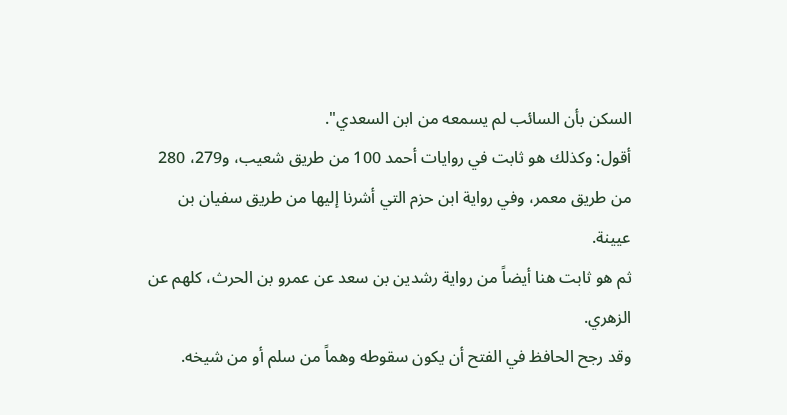السكن بأن السائب لم يسمعه من ابن السعدي".
أقول: وكذلك هو ثابت في روايات أحمد 100 من طريق شعيب، و279، 280 من طريق معمر، وفي رواية ابن حزم التي أشرنا إليها من طريق سفيان بن عيينة.
ثم هو ثابت هنا أيضاً من رواية رشدين بن سعد عن عمرو بن الحرث، كلهم عن الزهري.
وقد رجح الحافظ في الفتح أن يكون سقوطه وهماً من سلم أو من شيخه.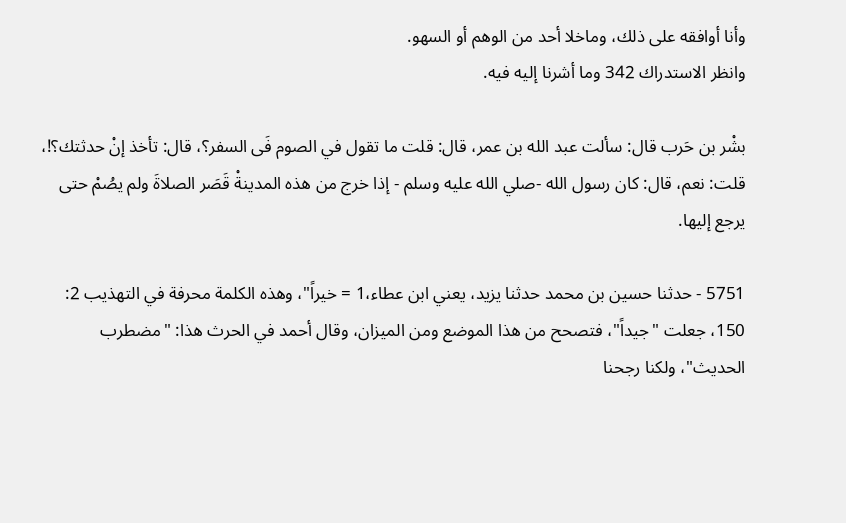وأنا أوافقه على ذلك، وماخلا أحد من الوهم أو السهو.
وانظر الاستدراك 342 وما أشرنا إليه فيه.

بشْر بن حَرب قال: سألت عبد الله بن عمر، قال: قلت ما تقول في الصوم فَى السفر؟، قال: تأخذ إنْ حدثتك؟!، قلت: نعم، قال: كان رسول الله -صلي الله عليه وسلم - إذا خرج من هذه المدينةْ قَصَر الصلاةَ ولم يصُمْ حتى يرجع إليها.

5751 - حدثنا حسين بن محمد حدثنا يزيد، يعني ابن عطاء،1 = خيراً"، وهذه الكلمة محرفة في التهذيب 2: 150، جعلت "جيداً"، فتصحح من هذا الموضع ومن الميزان، وقال أحمد في الحرث هذا: "مضطرب الحديث"، ولكنا رجحنا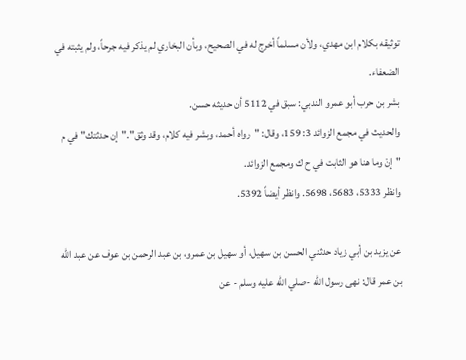توثيقه بكلام ابن مهدي، ولأن مسلماً أخرج له في الصحيح، وبأن البخاري لم يذكر فيه جرحاً، ولم يثبته في الضعفاء.
بشر بن حرب أبو عمرو الندبي: سبق في 5112 أن حديثه حسن.
والحديث في مجمع الزوائد 3: 159، وقال: "رواه أحمد، وبشر فيه كلام، وقد وثق"."إن حدثتك" في م "إنْ وما هنا هو الثابت في ح ك ومجمع الزوائد.
وانظر 5333، 5683، 5698. وانظر أيضاً 5392.

عن يزيد بن أبي زياد حدثني الحسن بن سهيل، أو سهيل بن عمرو، بن عبد الرحمن بن عوف عن عبد الله بن عمر قال: نهى رسول الله -صلي الله عليه وسلم - عن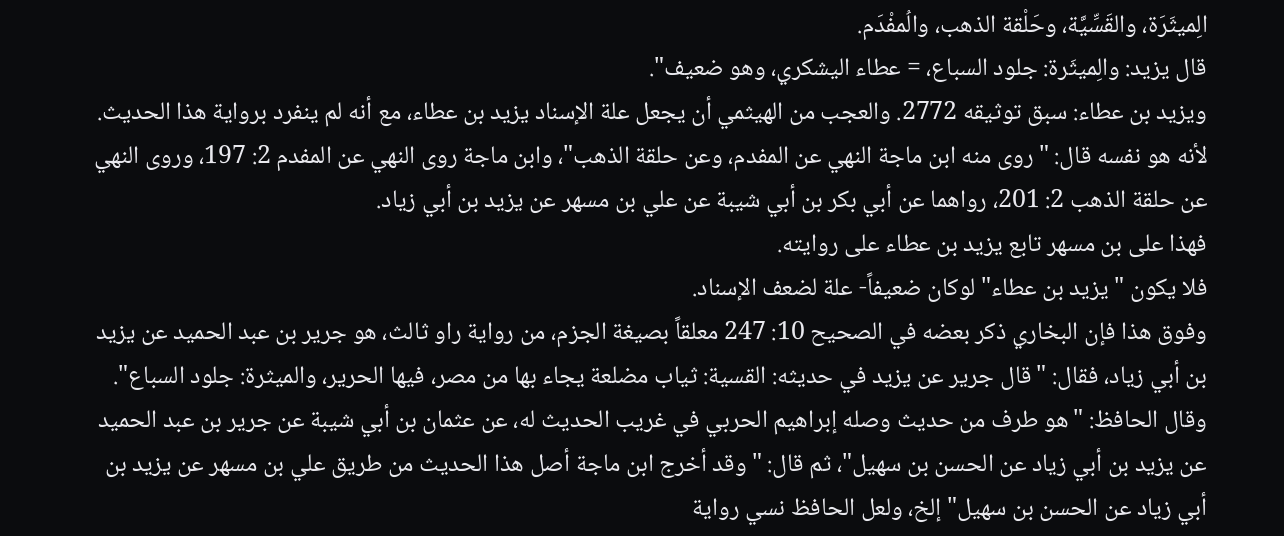الِميثَرَة، والقَسِّيَّة، وحَلْقة الذهب، والُمفْدَم.
قال يزيد: والِميثَرة: جلود السباع، = عطاء اليشكري، وهو ضعيف".
ويزيد بن عطاء: سبق توثيقه 2772. والعجب من الهيثمي أن يجعل علة الإسناد يزيد بن عطاء، مع أنه لم ينفرد برواية هذا الحديث.
لأنه هو نفسه قال: "روى منه ابن ماجة النهي عن المفدم، وعن حلقة الذهب"، وابن ماجة روى النهي عن المفدم 2: 197، وروى النهي عن حلقة الذهب 2: 201، رواهما عن أبي بكر بن أبي شيبة عن علي بن مسهر عن يزيد بن أبي زياد.
فهذا على بن مسهر تابع يزيد بن عطاء على روايته.
فلا يكون "يزيد بن عطاء" لوكان ضعيفاً- علة لضعف الإسناد.
وفوق هذا فإن البخاري ذكر بعضه في الصحيح 10: 247 معلقاً بصيغة الجزم، من رواية راو ثالث، هو جرير بن عبد الحميد عن يزيد بن أبي زياد، فقال: "قال جرير عن يزيد في حديثه: القسية: ثياب مضلعة يجاء بها من مصر، فيها الحرير، والميثرة: جلود السباع".
وقال الحافظ: "هو طرف من حديث وصله إبراهيم الحربي في غريب الحديث له، عن عثمان بن أبي شيبة عن جرير بن عبد الحميد عن يزيد بن أبي زياد عن الحسن بن سهيل"، ثم قال: "وقد أخرج ابن ماجة أصل هذا الحديث من طريق علي بن مسهر عن يزيد بن أبي زياد عن الحسن بن سهيل" إلخ، ولعل الحافظ نسي رواية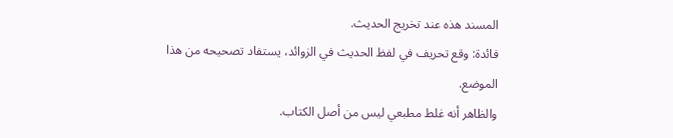المسند هذه عند تخريج الحديث.
فائدة: وقع تحريف في لفظ الحديث في الزوائد، يستفاد تصحيحه من هذا الموضع.
والظاهر أنه غلط مطبعي ليس من أصل الكتاب.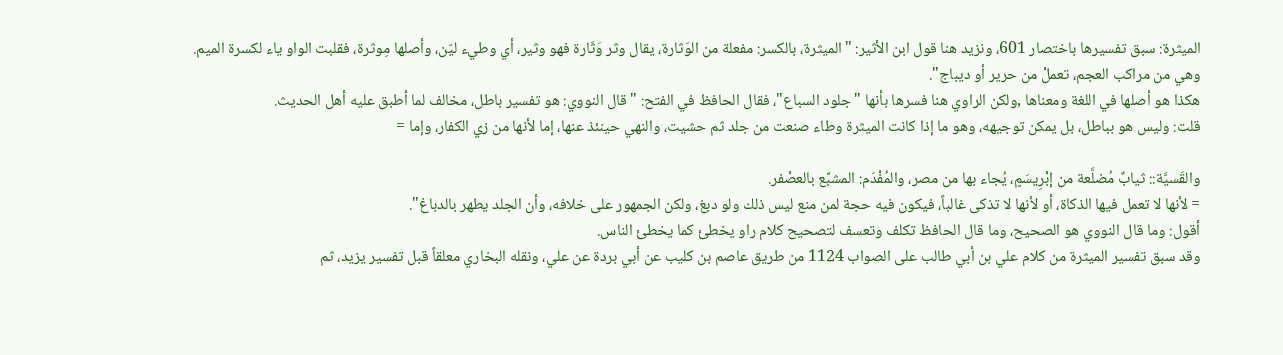الميثرة: سبق تفسيرها باختصار 601، ونزيد هنا قول ابن الأثير: "الميثرة، بالكسر: مفعلة من الوَثارة، يقال وثر وَثَارة فهو وثير، أي وطيء ليّن، وأصلها مِوثرة، فقلبت الواو ياء لكسرة الميم.
وهي من مراكب العجم، تعملْ من حرير أو ديباج".
هكذا هو أصلها في اللغة ومعناها ,ولكن الراوي هنا فسرها بأنها "جلود السباع"، فقال الحافظ في الفتح: "قال النووي: هو تفسير باطل، مخالف لما أطبق عليه أهل الحديث.
قلت: وليس هو بباطل، بل يمكن توجيهه، وهو ما إذا كانت الميثرة وطاء صنعت من جلد ثم حشيت، والنهي حينئذ عنها، إما لأنها من زي الكفار، وإما =

والقَسيَّة:: ثيابٌ مُضلَّعة من إبْرِيسَمٍ، يُجاء بها من مصر، والمُفْدَم: المشبَّع بالعصْفر.
= لأنها لا تعمل فيها الذكاة، أو لأنها لا تذكى غالباً، فيكون فيه حجة لمن منع ليس ذلك ولو دبغ، ولكن الجمهور على خلافه، وأن الجلد يطهر بالدباغ".
أقول: وما قال النووي هو الصحيح، وما قال الحافظ تكلف وتعسف لتصحيح كلام راو يخطئ كما يخطئ الناس.
وقد سبق تفسير الميثرة من كلام علي بن أبي طالب على الصواب 1124 من طريق عاصم بن كليب عن أبي بردة عن علي، ونقله البخاري معلقاً قبل تفسير يزيد، ثم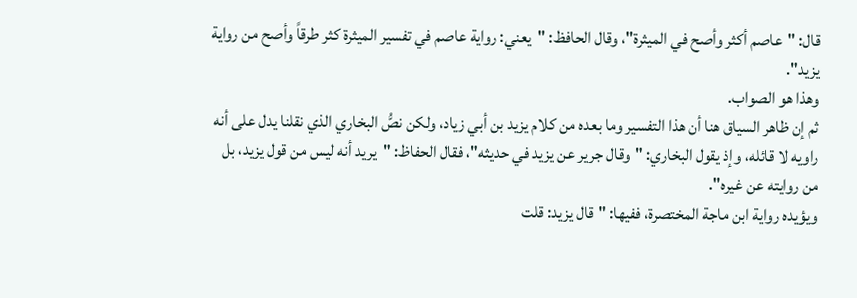قال: "عاصم أكثر وأصح في الميثرة"، وقال الحافظ: "يعني: رواية عاصم في تفسير الميثرة كثر طرقاً وأصح من رواية يزيد".
وهذا هو الصواب.
ثم إن ظاهر السياق هنا أن هذا التفسير وما بعده من كلام يزيد بن أبي زياد، ولكن نصُّ البخاري الذي نقلنا يدل على أنه راويه لا قائله، وإذ يقول البخاري: "وقال جرير عن يزيد في حديثه"، فقال الحفاظ: "يريد أنه ليس من قول يزيد، بل من روايته عن غيره".
ويؤيده رواية ابن ماجة المختصرة، ففيها: "قال يزيد: قلت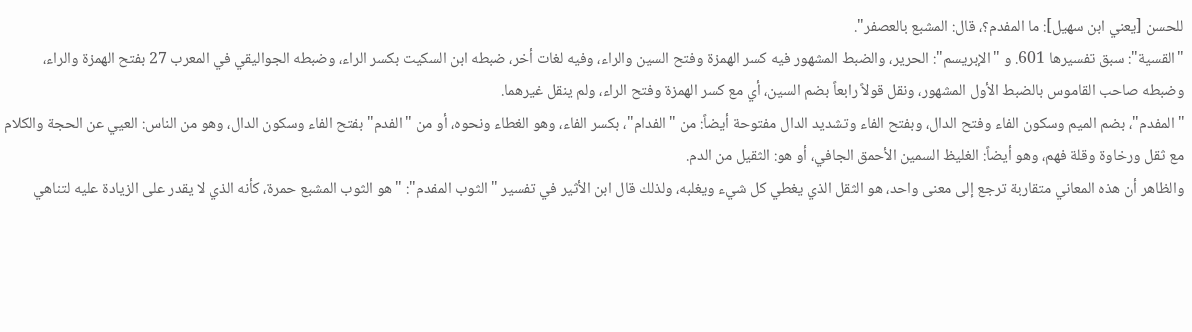للحسن [يعني ابن سهيل]: ما المفدم؟، قال: المشبع بالعصفر".
"القسية": سبق تفسيرها 601. و "الإبريسم": الحرير، والضبط المشهور فيه كسر الهمزة وفتح السين والراء، وفيه لغات أخر، ضبطه ابن السكيت بكسر الراء، وضبطه الجواليقي في المعرب 27 بفتح الهمزة والراء، وضبطه صاحب القاموس بالضبط الأول المشهور، ونقل قولاً رابعاً بضم السين، أي مع كسر الهمزة وفتح الراء، ولم ينقل غيرهما.
"المفدم"، بضم الميم وسكون الفاء وفتح الدال، وبفتح الفاء وتشديد الدال مفتوحة أيضاً: من "الفدام"، بكسر الفاء، وهو الغطاء ونحوه، أو من "الفدم" بفتح الفاء وسكون الدال، وهو من الناس: العيي عن الحجة والكلام مع ثقل ورخاوة وقلة فهم، وهو أيضاً: الغليظ السمين الأحمق الجافي، أو هو: الثقيل من الدم.
والظاهر أن هذه المعاني متقاربة ترجع إلى معنى واحد، هو الثقل الذي يغطي كل شيء ويغلبه، ولذلك قال ابن الأثير في تفسير "الثوب المفدم": "هو الثوب المشبع حمرة، كأنه الذي لا يقدر على الزيادة عليه لتناهي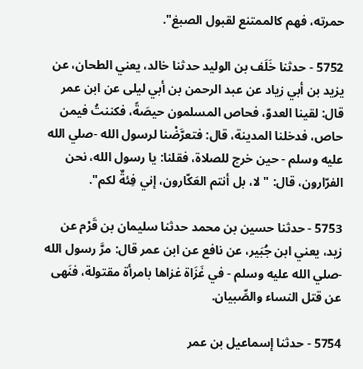حمرته، فهم كالممتنع لقبول الصبغ".

5752 - حدثنا خَلَف بن الوليد حدثنا خالد، يعني الطحان، عن يزيد بن أبي زياد عن عبد الرحمن بن أبي ليلى عن ابن عمر قال: لقينا العدوّ، فحاص المسلمون حيصَةً، فكننتُ فيمن حاص، فدخلنا المدينة، قال: فتعرَّضْنا لرسول الله -صلي الله عليه وسلم - حين خرج للصلاة، فقلنا: يا رسول الله، نحن الفرّارون، قال: "لا، بل أنتم العَكّارون، إني فِئةٌ لكم".

5753 - حدثنا حسين بن محمد حدثنا سليمان بن قَرْم عن زيد، يعني ابن جُبَير، عن نافع عن ابن عمر قال: مرَّ رسول الله -صلي الله عليه وسلم - في غَزَاة غزاها بامرأة مقتولة، فنَهى عن قتل النساء والصِّبيان.

5754 - حدثنا إسماعيل بن عمر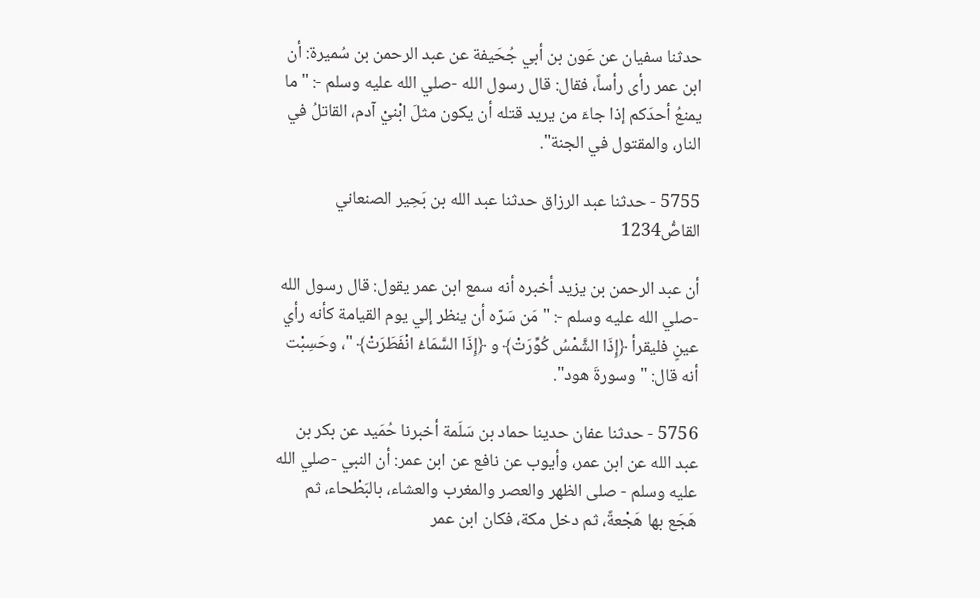حدثنا سفيان عن عَون بن أبي جُحَيفة عن عبد الرحمن بن سُميرة: أن ابن عمر رأى رأساً، فقال: قال رسول الله -صلي الله عليه وسلم -: "ما يمنعُ أحدَكم إذا جاءَ من يريد قتله أن يكون مثلَ ابْنيْ آدم، القاتلُ في النار، والمقتول في الجنة".

5755 - حدثنا عبد الرزاق حدثنا عبد الله بن بَحِير الصنعاني القاصُّ1234

أن عبد الرحمن بن يزيد أخبره أنه سمع ابن عمر يقول: قال رسول الله -صلي الله عليه وسلم -: "مَن سَرّه أن ينظر إلي يوم القيامة كأنه رأي عينٍ فليقرأ ﴿إِذَا الشَّمْسُ كُوِّرَتْ﴾ و ﴿إِذَا السَّمَاءُ انْفَطَرَتْ﴾ "، وحَسِبْت أنه قال: "وسورةَ هود".

5756 - حدثنا عفان حدينا حماد بن سَلَمة أخبرنا حُمَيد عن بكر بن عبد الله عن ابن عمر، وأيوب عن نافع عن ابن عمر: أن النبي -صلي الله عليه وسلم - صلى الظهر والعصر والمغرب والعشاء، بالبَطْحاء، ثم هَجَع بها هَجْعةً، ثم دخل مكة، فكان ابن عمر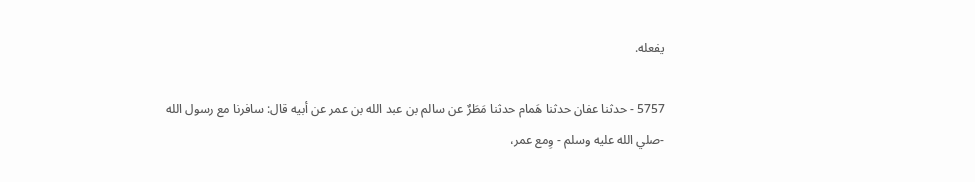يفعله.

5757 - حدثنا عفان حدثنا هَمام حدثنا مَطَرٌ عن سالم بن عبد الله بن عمر عن أبيه قال: سافرنا مع رسول الله -صلي الله عليه وسلم - وِمع عمر،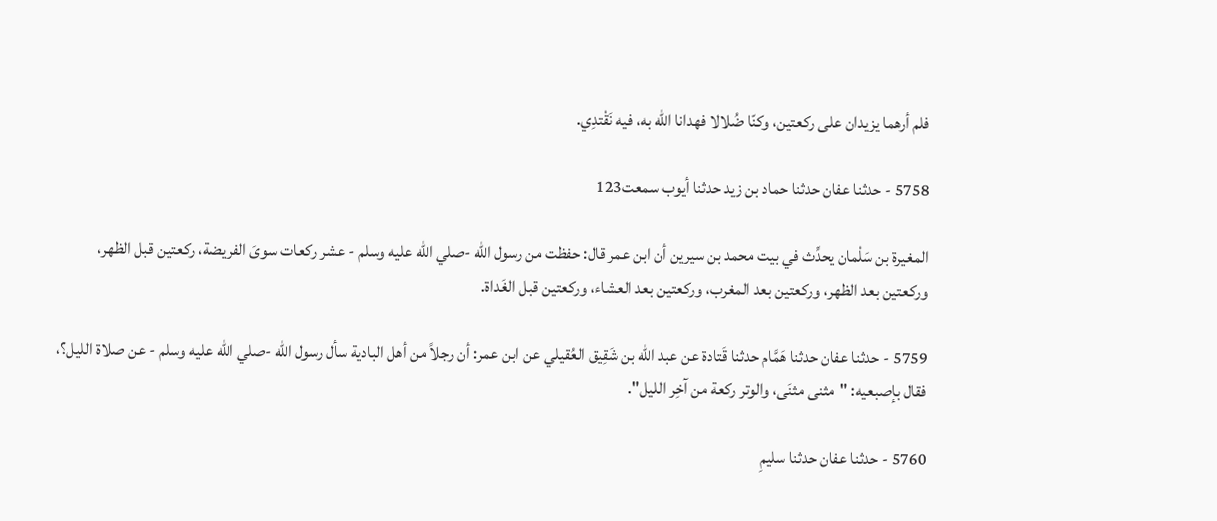فلم أرهما يزيدان على ركعتين، وكنّا ضُلالا فهدانا الله به، فيه نَقْتدِي.

5758 - حدثنا عفان حدثنا حماد بن زيد حدثنا أيوب سمعت123

المغيرة بن سَلْمان يحدِّث في بيت محمد بن سيرين أن ابن عمر قال: حفظت من رسول الله -صلي الله عليه وسلم - عشر ركعات سوىَ الفريضة، ركعتين قبل الظهر، وركعتين بعد الظهر، وركعتين بعد المغرب، وركعتين بعد العشاء، وركعتين قبل الغَداة.

5759 - حدثنا عفان حدثنا هَمَّام حدثنا قَتادة عن عبد الله بن شَقِيق العُقيلي عن ابن عمر: أن رجلاً من أهل البادية سأل رسول الله -صلي الله عليه وسلم - عن صلاة الليل؟، فقال بإصبعيه: "مثنى مثنَى، والوتر ركعة من آخِر الليل".

5760 - حدثنا عفان حدثنا سليمِ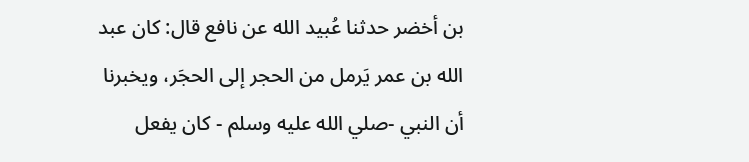بن أخضر حدثنا عُبيد الله عن نافع قال: كان عبد الله بن عمر يَرمل من الحجر إلى الحجَر، ويخبرنا أن النبي -صلي الله عليه وسلم - كان يفعل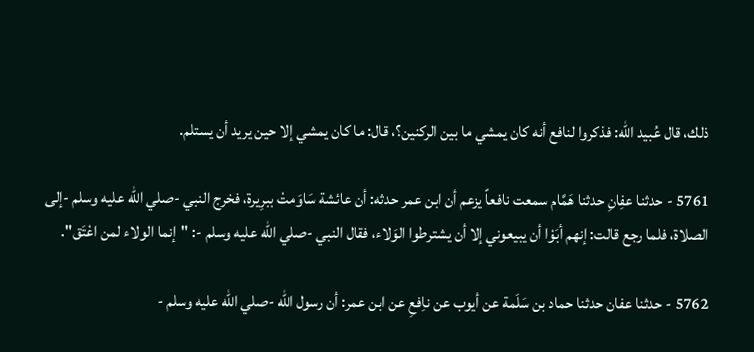ذلك، قال عُبيد الله: فذكروا لنافع أنه كان يمشي ما بين الركنين؟، قال: ما كان يمشي إلا حين يريد أن يستلم.

5761 - حدثنا عفِانِ حدثنا هَمَّام سمعت نافعاً يزعم أن ابن عمر حدثه: أن عائشة سَاوَمتْ ببرِيرة، فخرج النبي -صلي الله عليه وسلم -إلى الصلاة، فلما رجع قالت: إنهم أبَوْا أن يبيعوني إلا أن يشترطوا الوَلاء، فقال النبي -صلي الله عليه وسلم -: "إنما الولاء لمن اعْتَق".

5762 - حدثنا عفان حدثنا حماد بن سَلَمة عن أيوب عن ناِفعِ عن ابن عمر: أن رسول الله -صلي الله عليه وسلم -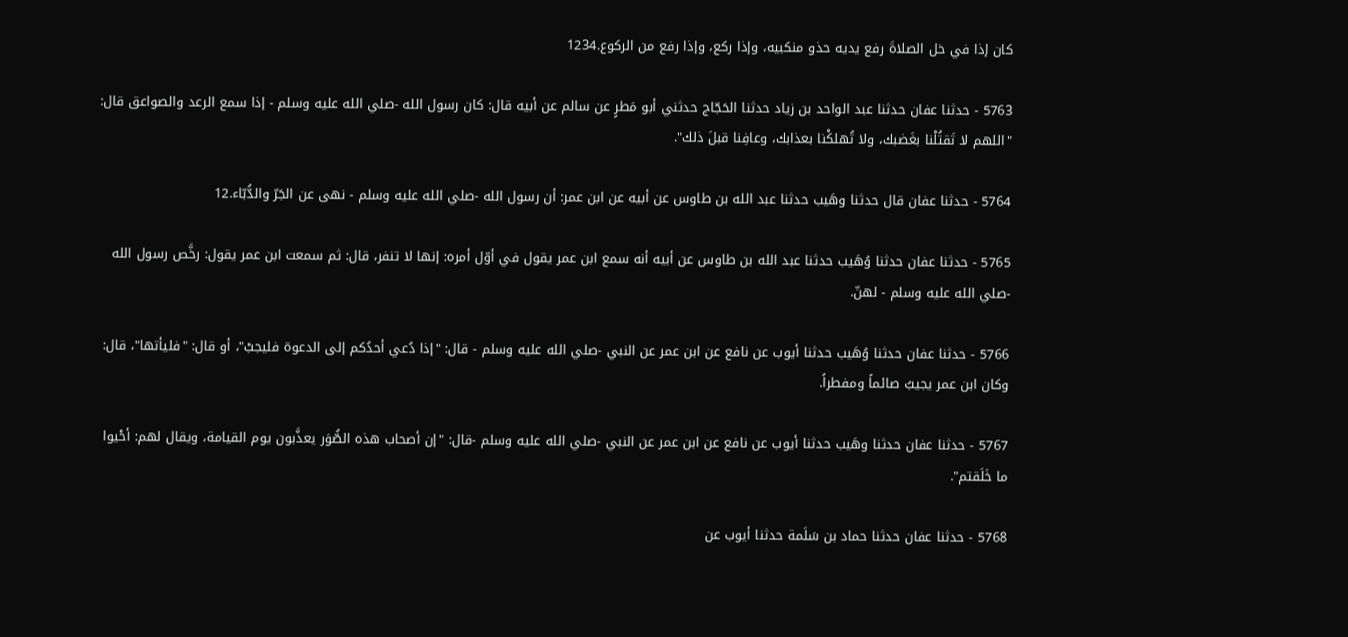كان إذا في خل الصلاةَ رفع يديه حذو منكبيه، وإذا ركع، وإذا رفع من الركوع.1234

5763 - حدثنا عفان حدثنا عبد الواحد بن زياد حدثنا الحَجّاج حدثني أبو مَطرٍ عن سالم عن أبيه قال: كان رسول الله -صلي الله عليه وسلم - إذا سمع الرعد والصواعق قال: "اللهم لا تَقتُلْنا بغَضبك، ولا تُهلكْنا بعذابك، وعافِنا قبلَ ذلك".

5764 - حدثنا عفان قال حدثنا وهَيب حدثنا عبد الله بن طاوس عن أبيه عن ابن عمر: أن رسول الله -صلي الله عليه وسلم - نهى عن الجَرّ والدُّبّاء.12

5765 - حدثنا عفان حدثنا وُهَيب حدثنا عبد الله بن طاوس عن أبيه أنه سمع ابن عمر يقول في أوّل أمره: إنها لا تنفر، قال: ثم سمعت ابن عمر يقول: رخَّص رسول الله -صلي الله عليه وسلم - لهنّ.

5766 - حدثنا عفان حدثنا وُهَيب حدثنا أيوب عن نافع عن ابن عمر عن النبي -صلي الله عليه وسلم - قال: "إذا دُعي أحدُكم إلى الدعوة فليجبْ"، أو قال: "فليأتها"، قال: وكان ابن عمر يجيبُ صائماً ومفطراً.

5767 - حدثنا عفان حدثنا وهَيب حدثنا أيوب عن نافع عن ابن عمر عن النبي -صلي الله عليه وسلم -قال: "إن أصحاب هذه الصُّوَر يعذَّبون يوم القيامة، ويقال لهم: أحْيوا ما خَلَقتم".

5768 - حدثنا عفان حدثنا حماد بن سَلَمة حدثنا أيوب عن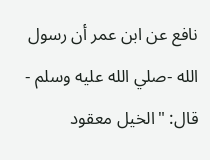نافع عن ابن عمر أن رسول الله -صلي الله عليه وسلم - قال: "الخيل معقود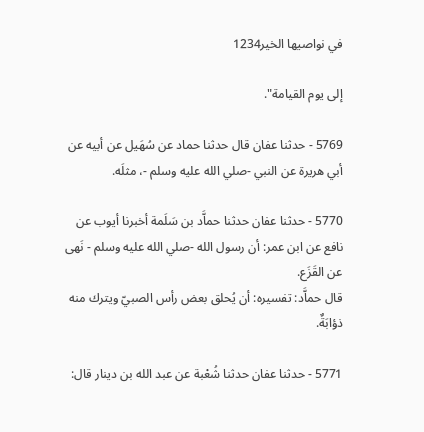في نواصيها الخير1234

إلى يوم القيامة".

5769 - حدثنا عفان قال حدثنا حماد عن سُهَيل عن أبيه عن أبي هريرة عن النبي -صلي الله عليه وسلم -، مثلَه.

5770 - حدثنا عفان حدثنا حماَّد بن سَلَمة أخبرنا أيوب عن نافع عن ابن عمر: أن رسول الله -صلي الله عليه وسلم - نَهى عن القَزَع.
قال حماَّد: تفسيره: أن يُحلق بعض رأس الصبيّ ويترك منه ذؤابَةٌ.

5771 - حدثنا عفان حدثنا شُعْبة عن عبد الله بن دينار قال: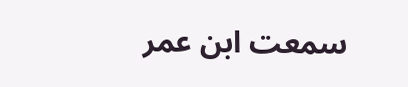سمعت ابن عمر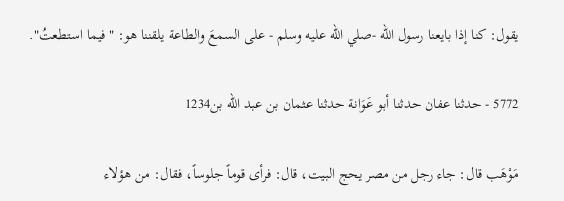يقول: كنا إذا بايعنا رسول الله -صلي الله عليه وسلم - على السمعَ والطاعة يلقننا هو: "فيما استطعتُ".

5772 - حدثنا عفان حدثنا أبو عَوَانة حدثنا عثمان بن عبد الله بن1234

مَوْهَب قال: جاء رجل من مصر يحج البيت، قال: فرأى قوماً جلوساً، فقال: من هؤلاء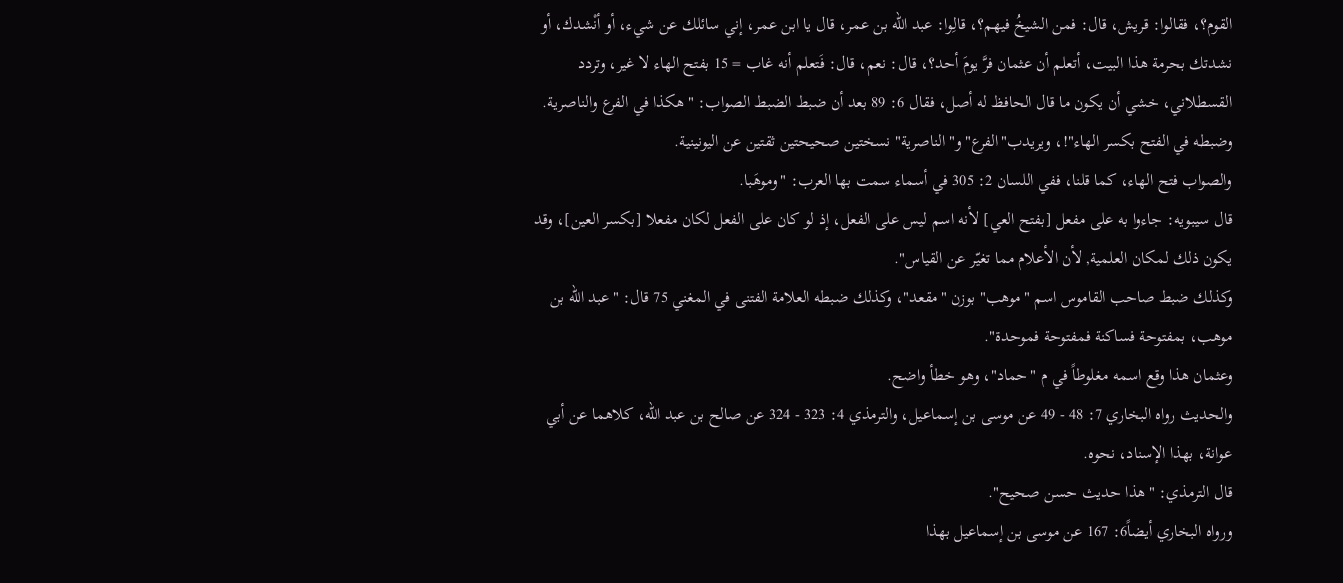القوم؟، فقالوا: قريش، قال: فمن الشيخُ فيهم؟، قالِوا: عبد الله بن عمر، قال يا ابن عمر، إني سائلك عن شيء، أو أنْشدك، أو نشدتك بحرمة هذا البيت، أتعلم أن عثمان فرَّ يومَ أحد؟، قال: نعم، قال: فَتعلم أنه غاب = 15 بفتح الهاء لا غير، وتردد القسطلاني، خشي أن يكون ما قال الحافظ له أصل، فقال 6: 89 بعد أن ضبط الضبط الصواب: "هكذا في الفرع والناصرية.
وضبطه في الفتح بكسر الهاء"!، ويريدب"الفرع" و"الناصرية" نسختين صحيحتين ثقتين عن اليونينية.
والصواب فتح الهاء، كما قلنا، ففي اللسان 2: 305 في أسماء سمت بها العرب: "وموهَبا.
قال سيبويه: جاءوا به على مفعل [بفتح العي] لأنه اسم ليس على الفعل، إذ لو كان على الفعل لكان مفعلا [بكسر العين]، وقد يكون ذلك لمكان العلمية, لأن الأعلام مما تغيّر عن القياس".
وكذلك ضبط صاحب القاموس اسم "موهب" بوزن "مقعد"، وكذلك ضبطه العلامة الفتنى في المغني 75 قال: "عبد الله بن موهب، بمفتوحة فساكنة فمفتوحة فموحدة".
وعثمان هذا وقع اسمه مغلوطاً في م "حماد"، وهو خطأ واضح.
والحديث رواه البخاري 7: 48 - 49 عن موسى بن إسماعيل، والترمذي 4: 323 - 324 عن صالح بن عبد الله، كلاهما عن أبي عوانة، بهذا الإسناد، نحوه.
قال الترمذي: "هذا حديث حسن صحيح".
ورواه البخاري أيضاً6: 167 عن موسى بن إسماعيل بهذا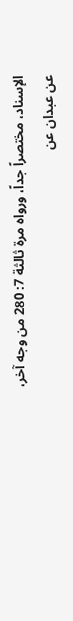الإسناد، مختصراً جداً، ورواه مرة ثالثة 7: 280 من وجه آخر، عن عبدان عن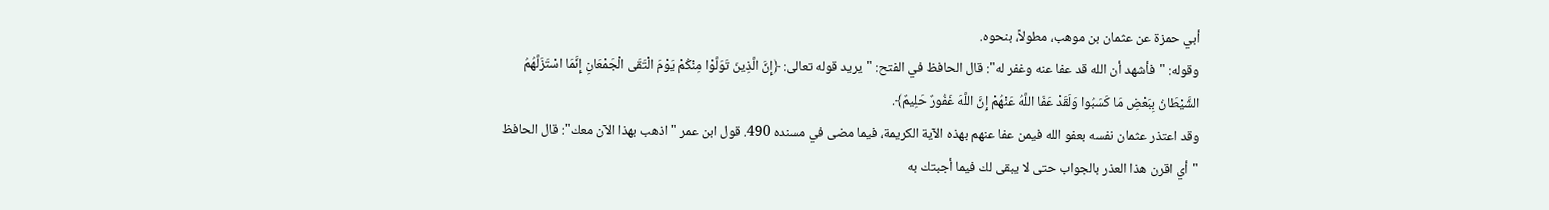أبي حمزة عن عثمان بن موهب، مطولاً، بنحوه.
وقوله: "فأشهد أن الله قد عفا عنه وغفر له": قال الحافظ في الفتح: "يريد قوله تعالى: ﴿إِنَّ الَّذِينَ تَوَلَّوْا مِنْكُمْ يَوْمَ الْتَقَى الْجَمْعَانِ إِنَّمَا اسْتَزَلَّهُمُ الشَّيْطَانُ بِبَعْضِ مَا كَسَبُوا وَلَقَدْ عَفَا اللَّهُ عَنْهُمْ إِنَّ اللَّهَ غَفُورٌ حَلِيمٌ﴾.
وقد اعتذر عثمان نفسه بعفو الله فيمن عفا عنهم بهذه الآية الكريمة، فيما مضى في مسنده 490. قول ابن عمر "اذهب بهذا الآن معك": قال الحافظ "أي اقرن هذا العذر بالجواب حتى لا يبقى لك فيما أجبتك به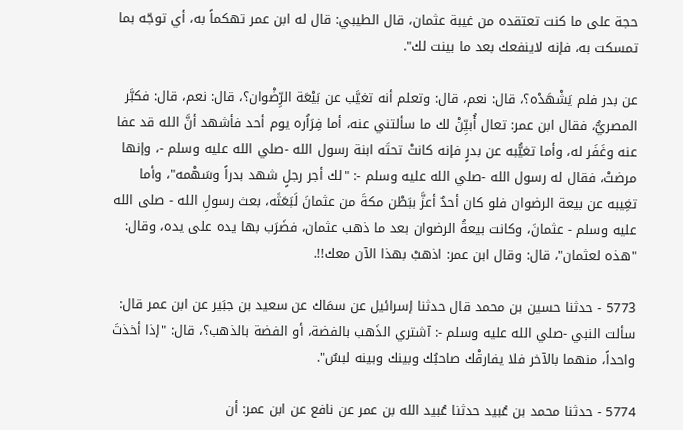حجة على ما كنت تعتقده من غيبة عثمان، قال الطيبي: قال له ابن عمر تهكماً به، أي توجّه بما تمسكت به، فإنه لاينفعك بعد ما بينت لك".

عن بدر فلم يَشْهَدْه؟، قال: نعم، قال: وتعلم أنه تغيَّب عن بَيْعَة الرِّضْوان؟، قال: نعم، قال: فكبَّر المصريُّ، فقال ابن عمر: تعال أُبيِّنْ لك ما سألتني عنه، أما فِرَاُره يوم أحد فأشهد أنَّ الله قد عفا عنه وغَفَر له، وأما تغيُّبه عن بدرٍ فإنه كانتْ تحتَه ابنة رسول الله -صلي الله عليه وسلم -، وإنها مرضتْ، فقال له رسول الله -صلي الله عليه وسلم -: "لك أجر رجلٍ شهد بدراً وسَهْمه"، وأما تغِيبه عن بيعة الرضوان فلو كان أحدٌ أعزَّ ببَطْن مكةَ من عثمانَ لَبَعَثَه، بعث رسولِ الله - صلى الله عليه وسلم - عثمانَ، وكانت بيعةُ الرضوان بعد ما ذهب عثمان، فضَرَب بها يده على يده، وقال: "هذه لعثمان"، قال: وقال ابن عمر: اذهبْ بهذا الآن معك!!.

5773 - حدثنا حسين بن محمد قال حدثنا إسرائيل عن سمَاك عن سعيد بن جبَير عن ابن عمر قال: سألت النبي -صلي الله عليه وسلم -: آشتري الذَهب بالفضة، أو الفضة بالذهب؟، قال: "إذا أخذتَ واحداً، منهما بالآخر فلا يفارقْك صاحبُك وبينك وبينه لبسٌ".

5774 - حدثنا محمد بن عُبيد حدثنا عُبيد الله بن عمر عن نافع عن ابن عمر: أن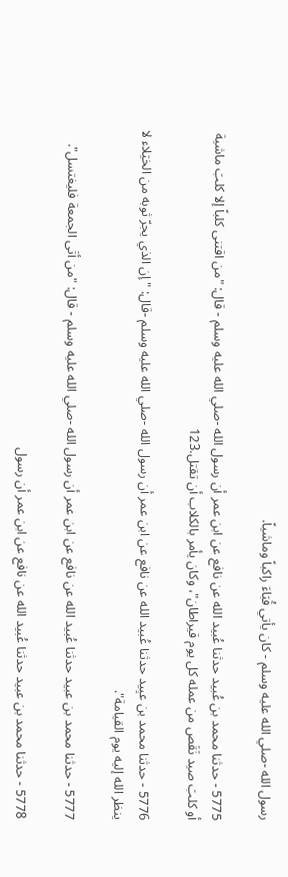رسول الله -صلي الله عليه وسلم - كان يأتي قُبَاءَ راكباً وماشياً.

5775 - حدثنا محمد بن عُبيد حدثنا عُبيد الله عن نافع عن ابن عمر أن رسول الله -صلي الله عليه وسلم - قال: "من اقتنى كلباً إلا كلبَ ماشية أو كلبَ صيد نَقَص من عمله كل يوم قيراطان"، وكان يأمر بالكلاب أن تقتل.123

5776 - حدثنا محمد بن عبِيد حدثنا عُبيد الله عن نافع عن ابن عمر أن رسول الله -صلي الله عليه وسلم -قال: "إن الذي يجرّ ثوبه من الخيَلاء لا ينظر الله إليه يوم القيامة".

5777 - حدثنا محمد بن عبيد حدثنا عُبيد الله عن نافع عن ابن عمر أن رسول الله -صلي الله عليه وسلم - قال: "من أتَى الجمعة فليغتسل".

5778 - حدثنا محمد بن عبيد حدثنا عُبيد الله عن نافع عن ابن عمر أن رسول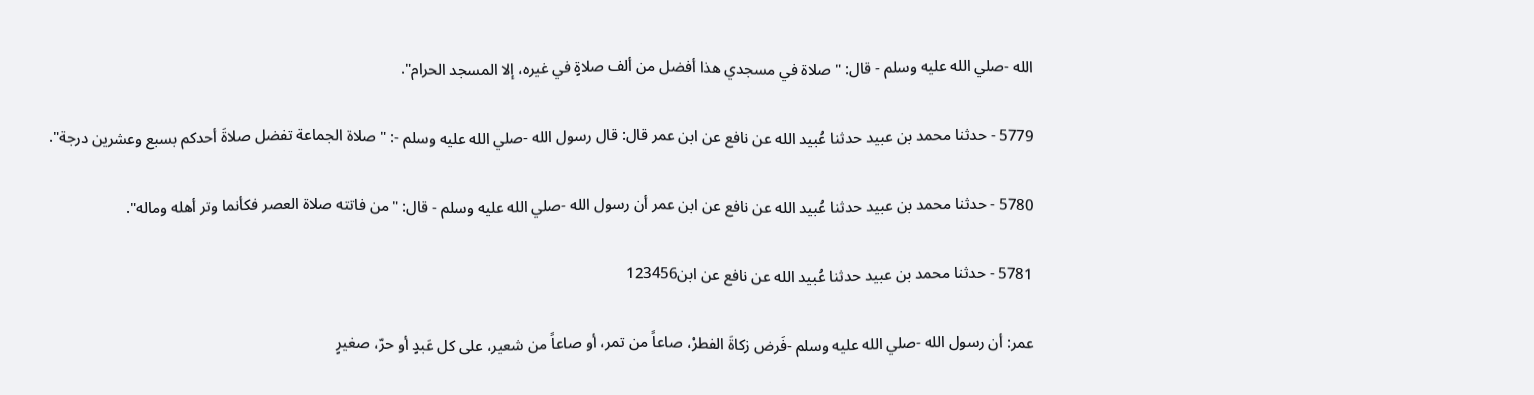الله -صلي الله عليه وسلم - قال: "صلاة في مسجدي هذا أفضل من ألف صلاةٍ في غيره، إلا المسجد الحرام".

5779 - حدثنا محمد بن عبيد حدثنا عُبيد الله عن نافع عن ابن عمر قال: قال رسول الله -صلي الله عليه وسلم -: "صلاة الجماعة تفضل صلاةَ أحدكم بسبع وعشرين درجة".

5780 - حدثنا محمد بن عبيد حدثنا عُبيد الله عن نافع عن ابن عمر أن رسول الله -صلي الله عليه وسلم - قال: "من فاتته صلاة العصر فكأنما وتر أهله وماله".

5781 - حدثنا محمد بن عبيد حدثنا عُبيد الله عن نافع عن ابن123456

عمر: أن رسول الله -صلي الله عليه وسلم -فَرض زكاةَ الفطرْ، صاعاً من تمر، أو صاعاً من شعير، على كل عَبدٍ أو حرّ، صغيرٍ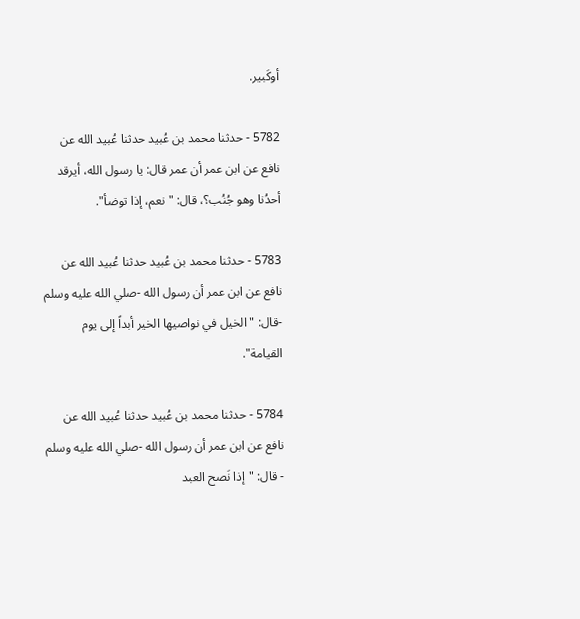أوكَبير.

5782 - حدثنا محمد بن عُبيد حدثنا عُبيد الله عن نافع عن ابن عمر أن عمر قال: يا رسول الله، أيرقد أحدُنا وهو جُنُب؟، قال: "نعم، إذا توضأ".

5783 - حدثنا محمد بن عُبيد حدثنا عُبيد الله عن نافع عن ابن عمر أن رسول الله -صلي الله عليه وسلم -قال: "الخيل في نواصيها الخير أبداً إلى يوم القيامة".

5784 - حدثنا محمد بن عُبيد حدثنا عُبيد الله عن نافع عن ابن عمر أن رسول الله -صلي الله عليه وسلم - قال: "إذا نَصح العبد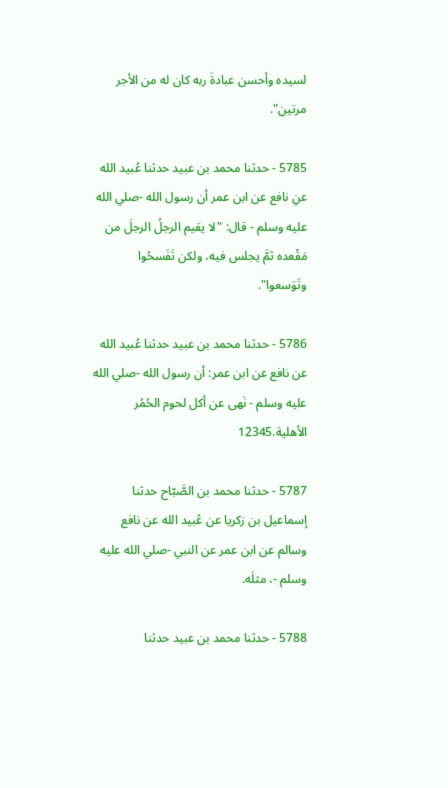لسيده وأحسن عبادةَ ربه كان له من الأجر مرتين".

5785 - حدثنا محمد بن عبيد حدثنا عُبيد الله عنِ نافع عن ابن عمر أن رسول الله -صلي الله عليه وسلم - قال: "لا يقيم الرجلُ الرجلَ من مَقْعده ثمَّ يجلس فيه، ولكن تَفَسحُوا وتَوَسعوا".

5786 - حدثنا محمد بن عبيد حدثنا عُبيد الله عن نافع عن ابن عمر: أن رسول الله -صلي الله عليه وسلم - نَهى عن أكل لحوم الحُمُر الأهلية.12345

5787 - حدثنا محمد بن الصَّبّاح حدثنا إسماعيل بن زكريا عن عُبيد الله عن نافع وسالم عن ابن عمر عن النبي -صلي الله عليه وسلم -، مثلَه.

5788 - حدثنا محمد بن عبيد حدثنا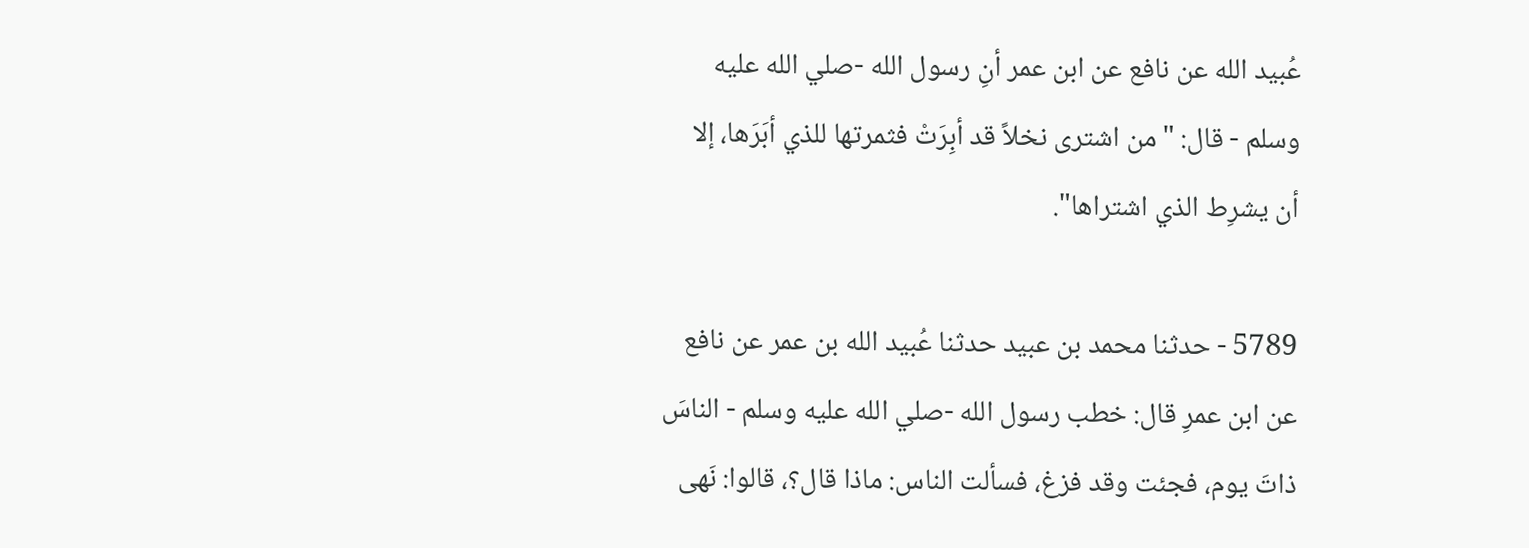عُبيد الله عن نافع عن ابن عمر أنِ رسول الله -صلي الله عليه وسلم - قال: "من اشترى نخلاً قد أبِرَتْ فثمرتها للذي أبَرَها، إلا أن يشرِط الذي اشتراها".

5789 - حدثنا محمد بن عبيد حدثنا عُبيد الله بن عمر عن نافع عن ابن عمرِ قال: خطب رسول الله -صلي الله عليه وسلم - الناسَ ذاتَ يوم، فجئت وقد فزغ، فسألت الناس: ماذا قال؟، قالوا: نَهى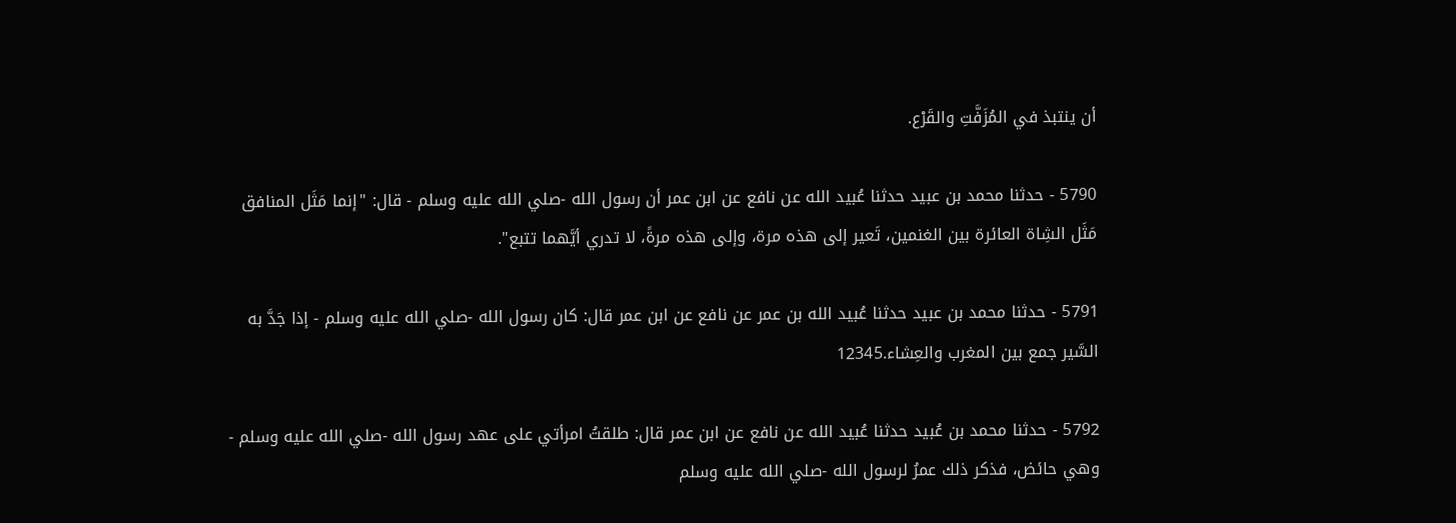أن ينتبذ في المُزَفَّتِ والقَرْع.

5790 - حدثنا محمد بن عبيد حدثنا عُبيد الله عن نافع عن ابن عمر أن رسول الله -صلي الله عليه وسلم - قال: "إنما مَثَل المنافق مَثَل الشِاة العائرة بين الغنمين، تَعير إلى هذه مرة، وإلى هذه مرةً، لا تدري أيَّهما تتبع".

5791 - حدثنا محمد بن عبيد حدثنا عُبيد الله بن عمر عن نافع عن ابن عمر قال: كان رسول الله -صلي الله عليه وسلم - إذا جَدَّ به السَّير جمع بين المغرب والعِشاء.12345

5792 - حدثنا محمد بن عُبيد حدثنا عُبيد الله عن نافع عن ابن عمر قال: طلقتُ امرأتي على عهد رسول الله -صلي الله عليه وسلم - وهي حائض، فذكر ذلك عمرُ لرسول الله -صلي الله عليه وسلم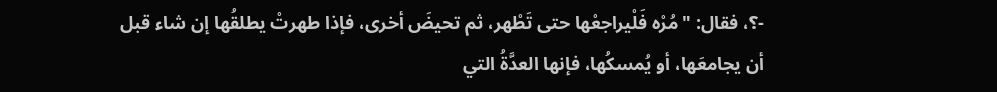-؟، فقال: "مُرْه فَلْيراجعْها حتى تَطْهر، ثم تحيضَ أخرى، فإذا طهرتْ يطلقُها إن شاء قبل أن يجامعَها، أو يُمسكُها، فإنها العدَّةُ التي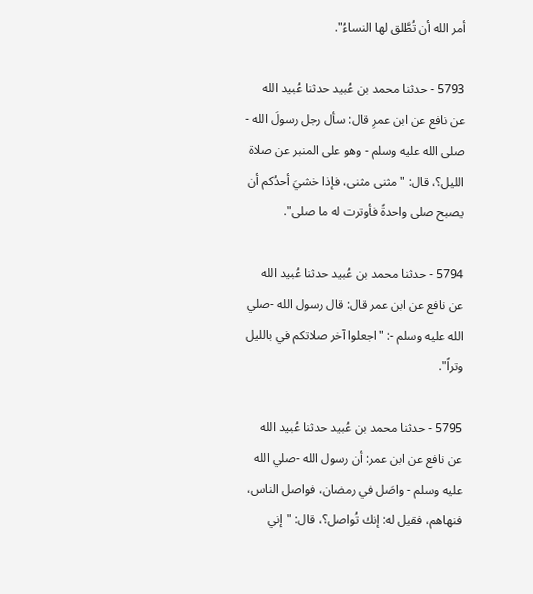أمر الله أن تُطَّلق لها النساءُ".

5793 - حدثنا محمد بن عُبيد حدثنا عُبيد الله عن نافع عن ابن عمرِ قال: سأل رجل رسولَ الله - صلى الله عليه وسلم - وهو على المنبر عن صلاة الليل؟، قال: "مثنى مثنى، فإذا خشيَ أحدُكم أن يصبح صلى واحدةً فأوترت له ما صلى".

5794 - حدثنا محمد بن عُبيد حدثنا عُبيد الله عن نافع عن ابن عمر قال: قال رسول الله -صلي الله عليه وسلم -: "اجعلوا آخر صلاتكم في بالليل وتراً".

5795 - حدثنا محمد بن عُبيد حدثنا عُبيد الله عن نافع عن ابن عمر: أن رسول الله -صلي الله عليه وسلم - واصَل في رمضان، فواصل الناس، فنهاهم، فقيل له: إنك تُواصل؟، قال: "إني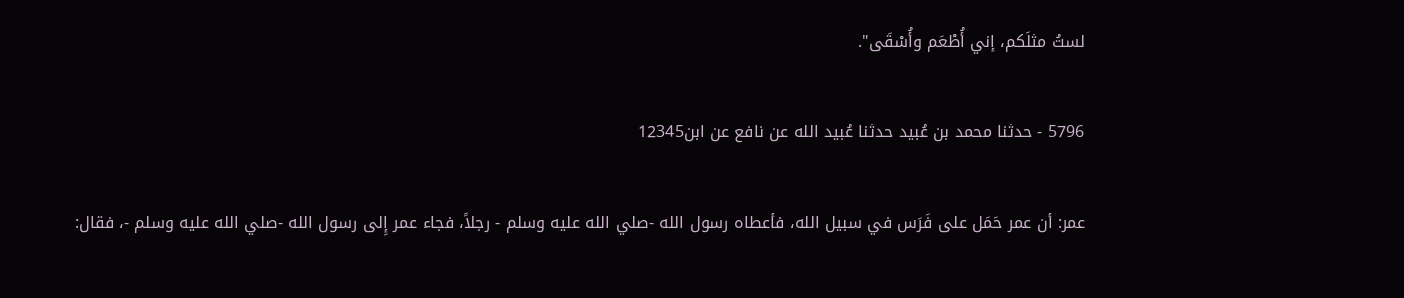لستُ مثلَكم، إني أُطْعَم وأُسْقَى".

5796 - حدثنا محمد بن عُبيد حدثنا عُبيد الله عن نافع عن ابن12345

عمر: أن عمر حَمَل على فَرَس في سبيل الله، فأعطاه رسول الله -صلي الله عليه وسلم - رجلاً، فجاء عمر إِلى رسول الله -صلي الله عليه وسلم -، فقال: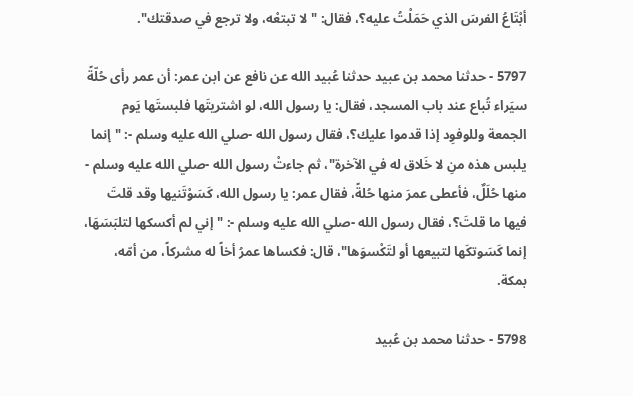أبْتَاعُ الفرسَ الذي حَمَلْتُ عليه؟، فقال: "لا تبتعْه، ولا ترجع في صدقتك".

5797 - حدثنا محمد بن عبيد حدثنا عُبيد الله عن نافع عن ابن عمر: أن عمر رأى حُلّةً سيَراء تُباع عند باب المسجد، فقال: يا رسول الله، لو اشتريتَها فلبستَها يَوم الجمعة وللوفوِد إذا قدموا عليك؟، فقال رسول الله -صلي الله عليه وسلم -: "إنما يلبس هذه منِ لا خَلاق له في الآخرة"، ثم جاءتْ رسول الله -صلي الله عليه وسلم - منها حُلَلٌ، فأعطى عمرَ منها حُلةً، فقال عمر: يا رسول الله، كَسَوْتَنيها وقد قلتَ فيها ما قلتَ؟، فقال رسول الله -صلي الله عليه وسلم -: "إني لم أكسكها لتلبَسَهَا، إنما كَسَوتكَها لتبيعها أو لتَكْسوَها"، قال: فكساها عمرُ أخاً له مشركاً، من أمّه، بمكة.

5798 - حدثنا محمد بن عُبيد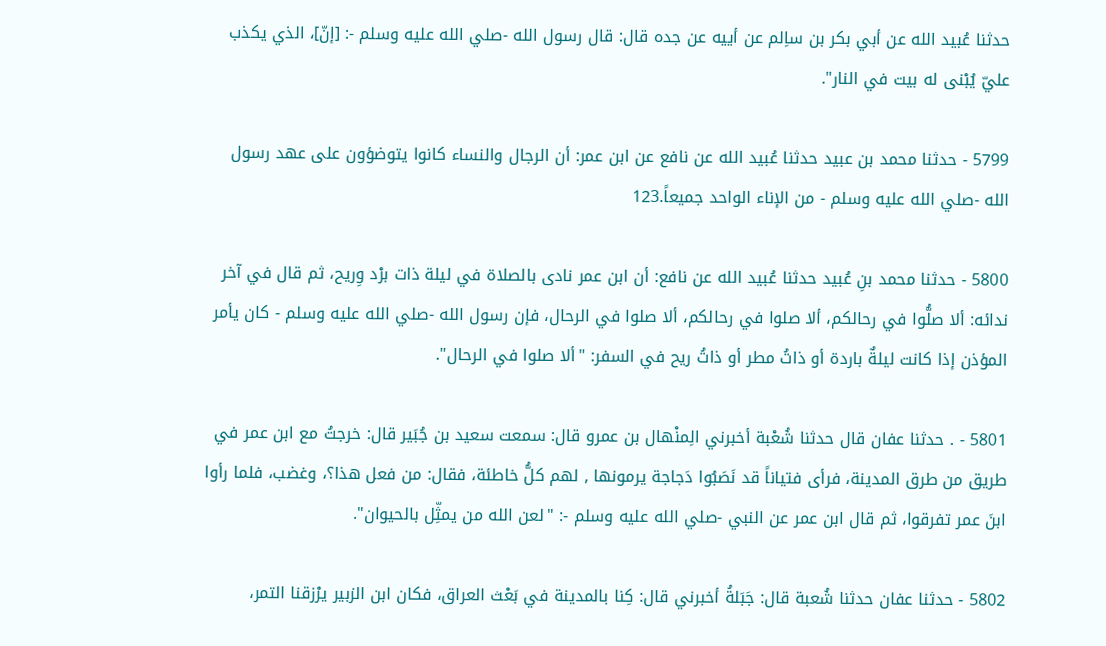حدثنا عُبيد الله عن أبي بكر بن ساِلم عن أييه عن جده قال: قال رسول الله -صلي الله عليه وسلم -: [إنّ]، الذي يكذب عليّ يُبْنى له بيت في النار".

5799 - حدثنا محمد بن عبيد حدثنا عُبيد الله عن نافع عن ابن عمر: أن الرجال والنساء كانوا يتوضؤون على عهد رسول الله -صلي الله عليه وسلم - من الإناء الواحد جميعاً.123

5800 - حدثنا محمد بنِ عُبيد حدثنا عُبيد الله عن نافع: أن ابن عمر نادى بالصلاة في ليلة ذات برْد وِريح، ثم قال في آخر ندائه: ألا صلُّوا في رحالكم، ألا صلوا في رحالكم، ألا صلوا في الرحال، فإن رسول الله -صلي الله عليه وسلم - كان يأمر المؤذن إذا كانت ليلةٌ باردة أو ذاتُ مطر أو ذاتُ ريح في السفر: "ألا صلوا في الرحال".

5801 - . حدثنا عفان قال حدثنا شُعْبة أخبرني الِمنْهال بن عمرو قال: سمعت سعيد بن جُبَير قال: خرجتُ مع ابن عمر في طريق من طرق المدينة، فرأى فتياناً قد نَصَبُوا دَجاجة يرمونها , لهم كلُّ خاطئة، فقال: من فعل هذا؟، وغضب، فلما رأوا ابنَ عمر تفرقوا، ثم قال ابن عمر عن النبي -صلي الله عليه وسلم -: "لعن الله من يمثِّل بالحيوان".

5802 - حدثنا عفان حدثنا شُعبة قال: جَبَلةُ أخبرني قال: كِنا بالمدينة في بَعْث العراق، فكان ابن الزبير يرْزقنا التمر،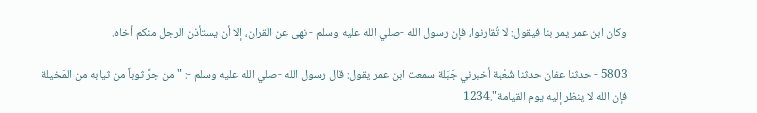وكان ابن عمر يمر بنا فيقول: لا تُقارنوا، فإن رسول الله -صلي الله عليه وسلم - نهى عن القران، إلا أن يستأذن الرجل منكم أخاه.

5803 - حدثنا عفان حدثنا شُعْبة أخبرني جَبَلة سمعت ابن عمر يقول: قال رسول الله -صلي الله عليه وسلم -: "من جرَّ ثوباً من ثيابه من المَخيلة فإن الله لا ينظر إليه يوم القيامة".1234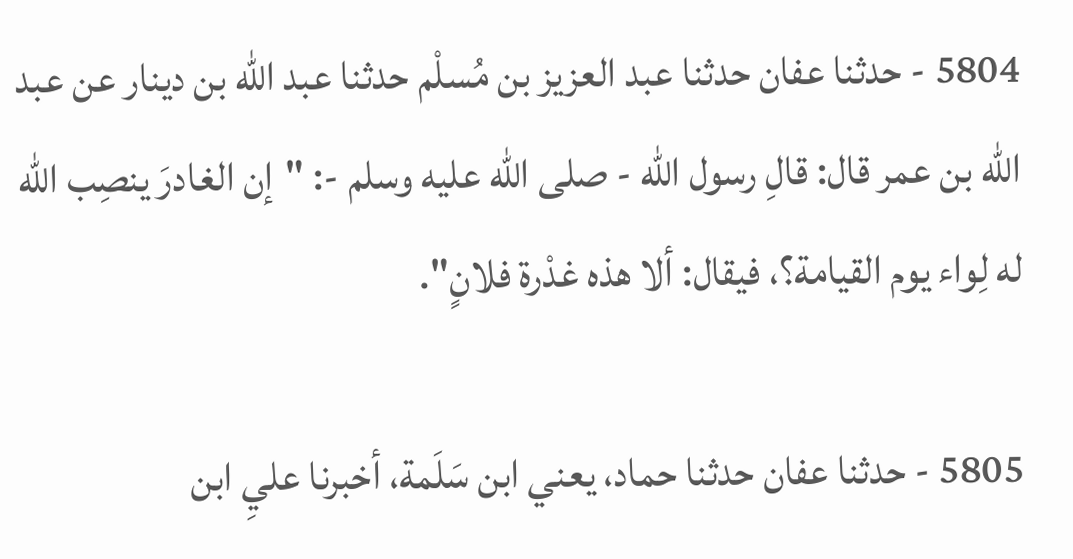5804 - حدثنا عفان حدثنا عبد العزيز بن مُسلْم حدثنا عبد الله بن دينار عن عبد الله بن عمر قال: قالِ رسول الله - صلى الله عليه وسلم -: "إن الغادرَ ينصِب الله له لِواء يوم القيامة؟، فيقال: ألا هذه غدْرة فلانٍ".

5805 - حدثنا عفان حدثنا حماد، يعني ابن سَلَمة، أخبرنا عليِ ابن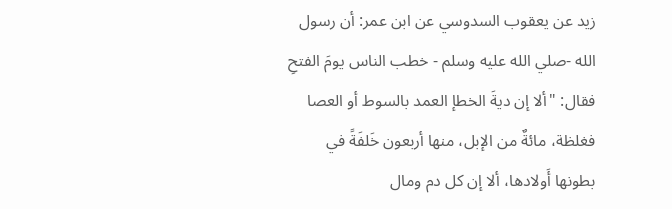زيد عن يعقوب السدوسي عن ابن عمر: أن رسول الله -صلي الله عليه وسلم - خطب الناس يومَ الفتحِ فقال: "ألا إن ديةَ الخطإ العمد بالسوط أو العصا فغلظة، مائةٌ من الإبل، منها أربعون خَلفَةً في بطونها أَولادها، ألا إن كل دم ومال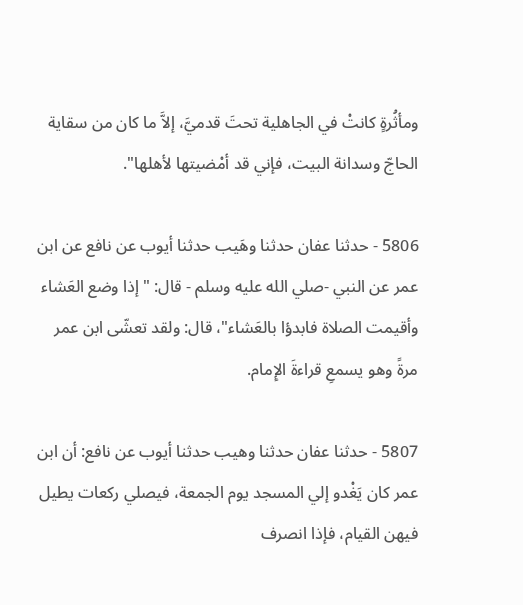ومأثُرةٍ كانتْ في الجاهلية تحتَ قدميَّ، إلاَّ ما كان من سقاية الحاجّ وسدانة البيت، فإني قد أمْضيتها لأهلها".

5806 - حدثنا عفان حدثنا وهَيب حدثنا أيوب عن نافع عن ابن عمر عن النبي -صلي الله عليه وسلم - قال: "إذا وضع العَشاء وأقيمت الصلاة فابدؤا بالعَشاء"، قال: ولقد تعشّى ابن عمر مرةً وهو يسمعِ قراءةَ الإِمام.

5807 - حدثنا عفان حدثنا وهيب حدثنا أيوب عن نافع: أن ابن عمر كان يَغْدو إلي المسجد يوم الجمعة، فيصلي ركعات يطيل فيهن القيام، فإذا انصرف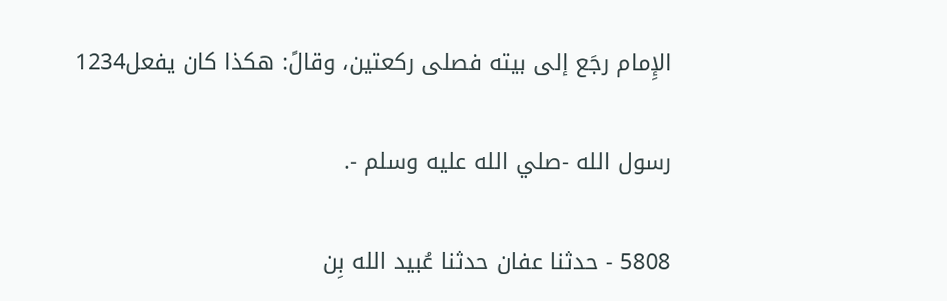الإِمام رجَع إلى بيته فصلى ركعتين، وقالً: هكذا كان يفعل1234

رسول الله -صلي الله عليه وسلم -.

5808 - حدثنا عفان حدثنا عُبيد الله بِن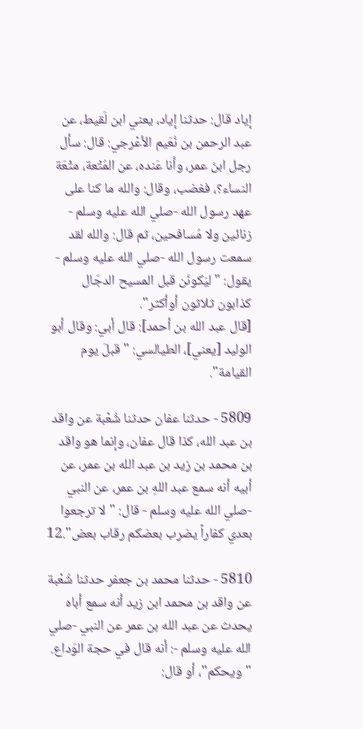إياد قال: حدثنا إياد، يعني ابن لَقيط، عن عبد الرحمن بن نُعَيم الأعْرجي: قال: سأل رجل ابنَ عمر، وأنا عَنده، عن المُتْعة، متْعَة النساء؟، فغضب، وقال: والله ما كنا على عهد رسول الله -صلي الله عليه وسلم - زنائين ولا مُسافحين، ثم قال: والله لقد سمعت رسول الله -صلي الله عليه وسلم - يقول: "ليَكونَن قبل المسيح الدجّال كذابون ثلاثون أوأكثر".
[قال عبد الله بن أحمد]: قال أبي: وقال أبو الوليد [يعني]، الطيالسي: " قبلَ يوم القيامة".

5809 - حدثنا عفان حدثنا شُعْبة عن واقد بن عبد الله، كذا قال عفان، وإنما هو واقد بن محمد بن زيد بن عبد الله بن عمر، عن أبيه أنه سمع عبد اللهِ بن عمر، عن النبي -صلي الله عليه وسلم - قال: "لا ترجعوا بعدي كفاراً يضرب بعضكم رقاب بعض".12

5810 - حدثنا محمد بن جعفر حدثنا شُعْبة عن واقد بن محمد ابن زيد أنه سمع أباه يحدث عن عبد الله بن عمر عن النبي -صلي الله عليه وسلم -: أنه قال في حجة الوَداع.
"ويحكم"، أو قال: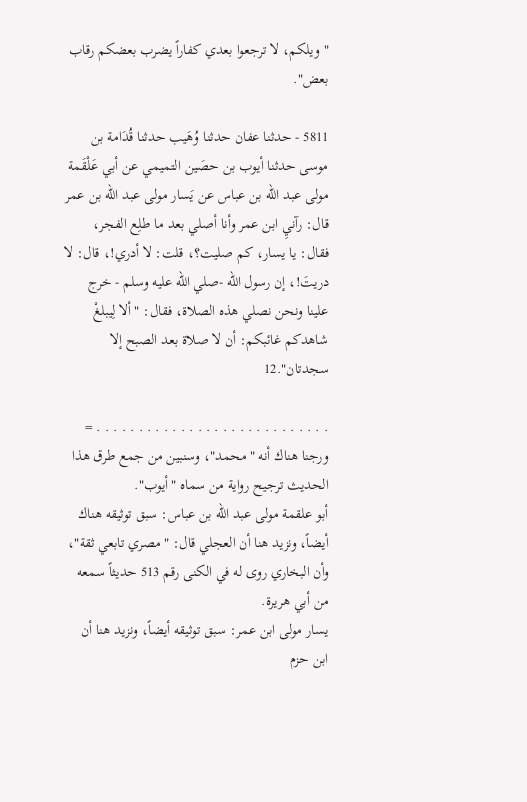"ويلكم، لا ترجعوا بعدي كفاراً يضرب بعضكم رقاب بعض".

5811 - حدثنا عفان حدثنا وُهَيب حدثنا قُدَامة بن موسى حدثنا أيوب بن حصَين التميمي عن أبي عَلْقَمة مولى عبد الله بن عباس عن يَسار مولى عبد الله بن عمر قال: رآنيِ ابن عمر وأنا أصلي بعد ما طلِع الفجر، فقال: يا يسار، كم صليت؟، قلت: لا أدري!، قال: لا دريتَ!، إن رسول الله -صلي الله عليه وسلم - خرج علينا ونحن نصلي هذه الصلاة، فقال: "ألا لِيبلغْ شاهدكم غائبكم: أن لا صلاة بعد الصبح إلا سجدتان".12

. . . . . . . . . . . . . . . . . . . . . . . . . . . . = ورجنا هناك أنه "محمد"، وسنبين من جمع طرق هذا الحديث ترجيح رواية من سماه "أيوب".
أبو علقمة مولى عبد الله بن عباس: سبق توثيقه هناك أيضاً، ونزيد هنا أن العجلي قال: "مصري تابعي ثقة"، وأن البخاري روى له في الكنى رقم 513 حديثاً سمعه من أبي هريرة.
يسار مولى ابن عمر: سبق توثيقه أيضاً، ونزيد هنا أن ابن حزم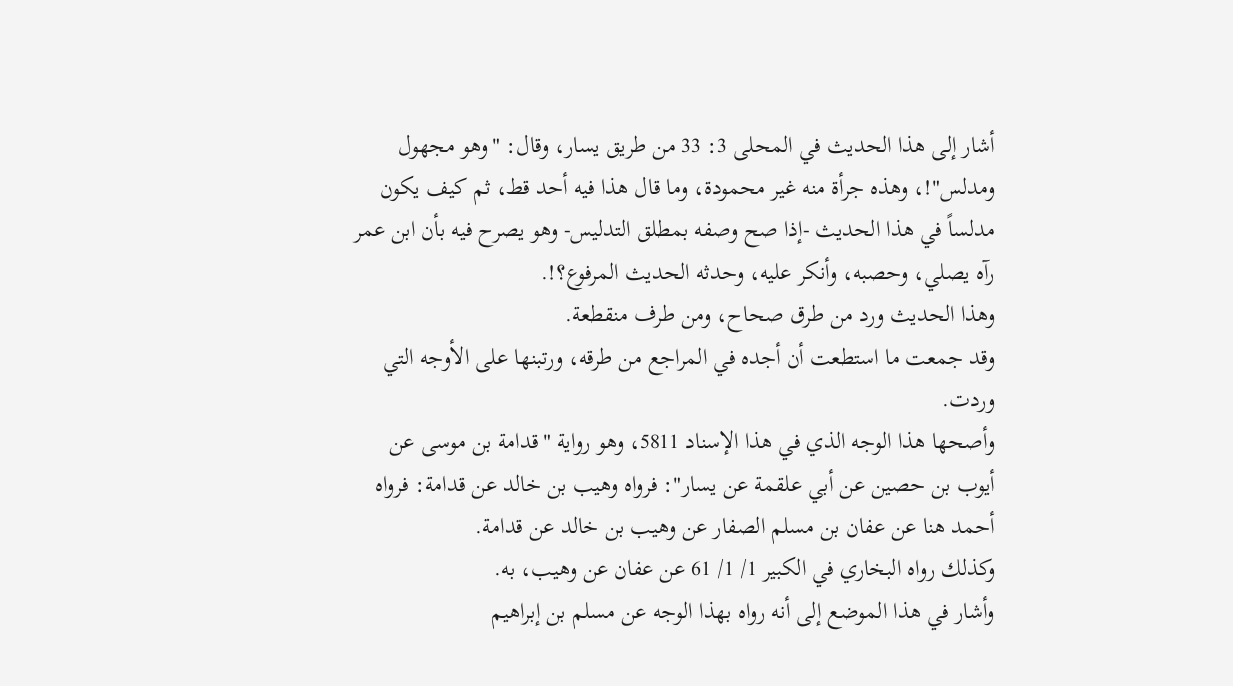أشار إلى هذا الحديث في المحلى 3: 33 من طريق يسار، وقال: "وهو مجهول ومدلس"!، وهذه جرأة منه غير محمودة، وما قال هذا فيه أحد قط، ثم كيف يكون مدلساً في هذا الحديث -إذا صح وصفه بمطلق التدليس- وهو يصرح فيه بأن ابن عمر رآه يصلي، وحصبه، وأنكر عليه، وحدثه الحديث المرفوع؟!.
وهذا الحديث ورد من طرق صحاح، ومن طرف منقطعة.
وقد جمعت ما استطعت أن أجده في المراجع من طرقه، ورتبنها على الأوجه التي وردت.
وأصحها هذا الوجه الذي في هذا الإسناد 5811، وهو رواية "قدامة بن موسى عن أيوب بن حصين عن أبي علقمة عن يسار": فرواه وهيب بن خالد عن قدامة: فرواه أحمد هنا عن عفان بن مسلم الصفار عن وهيب بن خالد عن قدامة.
وكذلك رواه البخاري في الكبير 1/ 1/ 61 عن عفان عن وهيب، به.
وأشار في هذا الموضع إلى أنه رواه بهذا الوجه عن مسلم بن إبراهيم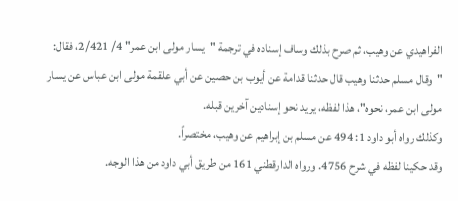الفراهيدي عن وهيب، ثم صرح بذلك وساف إسناده في ترجمة "يسار مولى ابن عمر" 4/ 2/421، فقال: "وقال مسلم حدثنا وهيب قال حدثنا قدامة عن أيوب بن حصين عن أبي علقمة مولى ابن عباس عن يسار مولى ابن عمر، نحوه"، هذا لفظه، يريد نحو إسنادين آخرين قبله.
وكذلك رواه أبو داود 1: 494 عن مسلم بن إبراهيم عن وهيب، مختصراً.
وقد حكينا لفظه في شرح 4756. ورواه الدارقطني 161 من طريق أبي داود من هذا الوجه.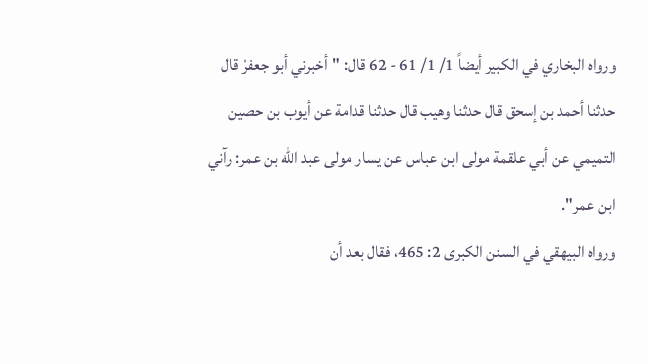ورواه البخاري في الكبير أيضاً 1/ 1/ 61 - 62 قال: "أخبرني أبو جعفرْ قال حدثنا أحمد بن إسحق قال حدثنا وهيب قال حدثنا قدامة عن أيوب بن حصين التميمي عن أبي علقمة مولى ابن عباس عن يسار مولى عبد الله بن عمر: رآني ابن عمر".
ورواه البيهقي في السنن الكبرى 2: 465، فقال بعد أن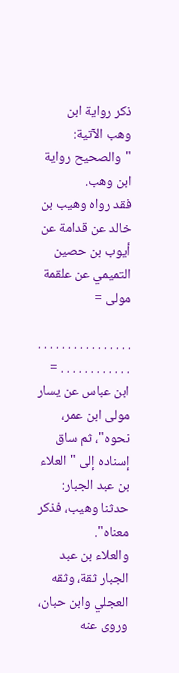ذكر رواية ابن وهب الآتية: "والصحيح رواية ابن وهب.
فقد رواه وهيب بن خالد عن قدامة عن أيوب بن حصين التميمي عن علقمة مولى =

. . . . . . . . . . . . . . . . . . . . . . . . . . . . = ابن عباس عن يسار مولى ابن عمر، نحوه"، ثم ساق إسناده إلى "العلاء بن عبد الجبار: حدثنا وهيب، فذكر معناه".
والعلاء بن عبد الجبار ثقة، وثقه العجلي وابن حبان، وروى عنه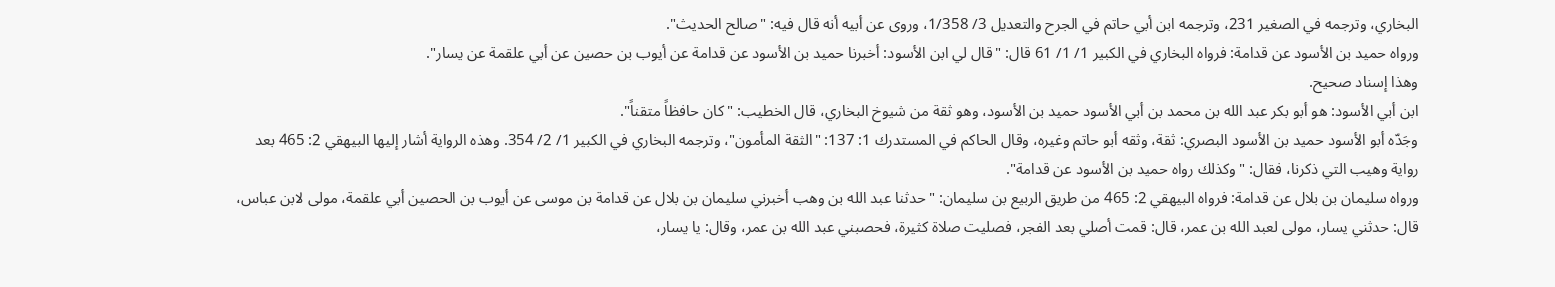البخاري، وترجمه في الصغير 231، وترجمه ابن أبي حاتم في الجرح والتعديل 3/ 1/358، وروى عن أبيه أنه قال فيه: "صالح الحديث".
ورواه حميد بن الأسود عن قدامة: فرواه البخاري في الكبير 1/ 1/ 61 قال: "قال لي ابن الأسود: أخبرنا حميد بن الأسود عن قدامة عن أيوب بن حصين عن أبي علقمة عن يسار".
وهذا إسناد صحيح.
ابن أبي الأسود: هو أبو بكر عبد الله بن محمد بن أبي الأسود حميد بن الأسود، وهو ثقة من شيوخ البخاري، قال الخطيب: "كان حافظاً متقناً".
وجَدّه أبو الأسود حميد بن الأسود البصري: ثقة، وثقه أبو حاتم وغيره، وقال الحاكم في المستدرك 1: 137: "الثقة المأمون"، وترجمه البخاري في الكبير 1/ 2/ 354. وهذه الرواية أشار إليها البيهقي 2: 465 بعد رواية وهيب التي ذكرنا، فقال: "وكذلك رواه حميد بن الأسود عن قدامة".
ورواه سليمان بن بلال عن قدامة: فرواه البيهقي 2: 465 من طريق الربيع بن سليمان: "حدثنا عبد الله بن وهب أخبرني سليمان بن بلال عن قدامة بن موسى عن أيوب بن الحصين أبي علقمة، مولى لابن عباس، قال: حدثني يسار، مولى لعبد الله بن عمر، قال: قمت أصلي بعد الفجر، فصليت صلاة كثيرة، فحصبني عبد الله بن عمر، وقال: يا يسار،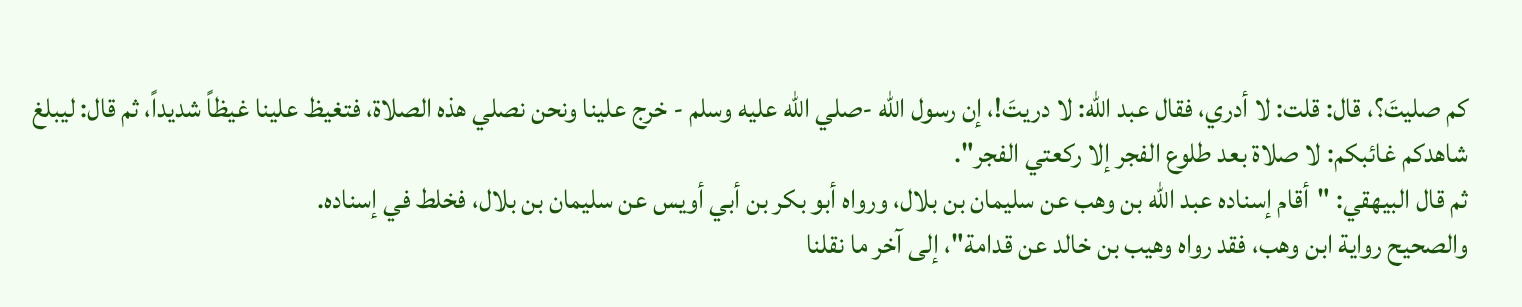كم صليتَ؟، قال: قلت: لا أدري، فقال عبد الله: لا دريتَ!، إن رسول الله -صلي الله عليه وسلم - خرج علينا ونحن نصلي هذه الصلاة، فتغيظ علينا غيظاً شديداً، ثم قال: ليبلغ شاهدكم غائبكم: لا صلاة بعد طلوع الفجر إلا ركعتي الفجر".
ثم قال البيهقي: "أقام إسناده عبد الله بن وهب عن سليمان بن بلال، ورواه أبو بكر بن أبي أويس عن سليمان بن بلال، فخلط في إسناده.
والصحيح رواية ابن وهب، فقد رواه وهيب بن خالد عن قدامة"، إلى آخر ما نقلنا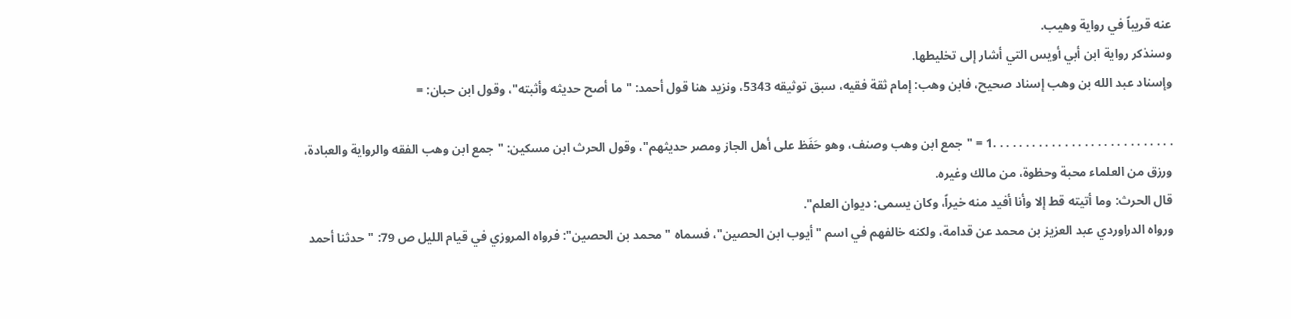عنه قريباً في رواية وهيب.
وسنذكر رواية ابن أبي أويس التي أشار إلى تخليطها.
وإسناد عبد الله بن وهب إسناد صحيح، فابن وهب: إمام ثقة فقيه، سبق توثيقه 5343، ونزيد هنا قول أحمد: "ما أصح حديثه وأثبته"، وقول ابن حبان: =

. . . . . . . . . . . . . . . . . . . . . . . . . . . .1 = "جمع ابن وهب وصنف، وهو حَفَظ على أهل الجاز ومصر حديثهم"، وقول الحرث ابن مسكين: "جمع ابن وهب الفقه والرواية والعبادة، ورزق من العلماء محبة وحظوة، من مالك وغيره.
قال الحرث: وما أتيته قط إلا وأنا أفيد منه خيراً، وكان يسمى: ديوان العلم".
ورواه الدراوردي عبد العزيز بن محمد عن قدامة، ولكنه خالفهم في اسم "أيوب ابن الحصين"، فسماه "محمد بن الحصين": فرواه المروزي في قيام الليل ص 79: "حدثنا أحمد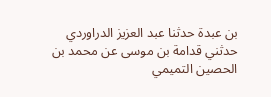بن عبدة حدثنا عبد العزيز الدراوردي حدثني قدامة بن موسى عن محمد بن الحصين التميمي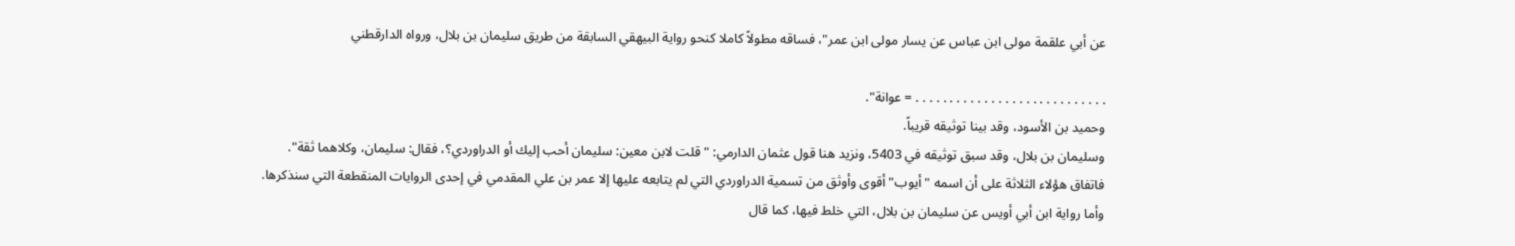عن أبي علقمة مولى ابن عباس عن يسار مولى ابن عمر"، فساقه مطولاً كاملا كنحو رواية البيهقي السابقة من طريق سليمان بن بلال، ورواه الدارقطني

. . . . . . . . . . . . . . . . . . . . . . . . . . . . = عوانة".
وحميد بن الأسود، وقد بينا توثيقه قريباً.
وسليمان بن بلال، وقد سبق توثيقه في 5403، ونزيد هنا قول عثمان الدارمي: "قلت لابن معين: سليمان أحب إليك أو الدراوردي؟، فقال: سليمان، وكلاهما ثقة".
فاتفاق هؤلاء الثلاثة على أن اسمه "أيوب" أقوى وأوثق من تسمية الدراوردي التي لم يتابعه عليها إلا عمر بن علي المقدمي في إحدى الروايات المنقطعة التي سنذكرها.
وأما رواية ابن أبي أويس عن سليمان بن بلال، التي خلط فيها، كما قال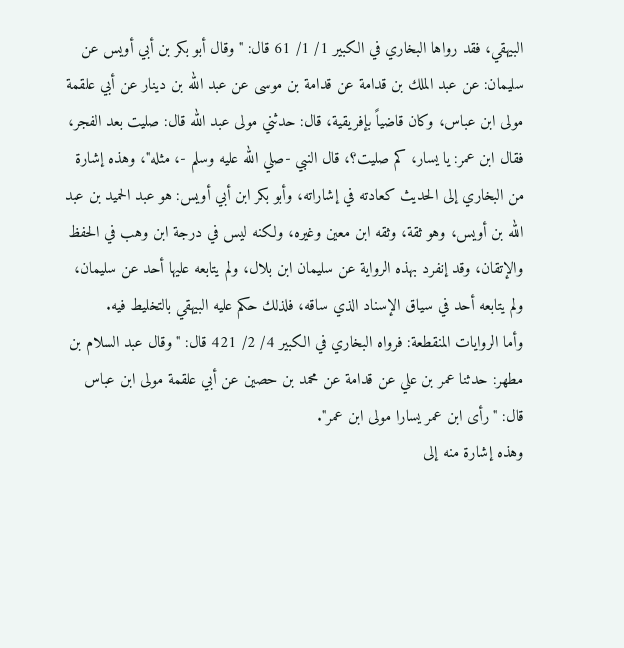البيهقي، فقد رواها البخاري في الكبير 1/ 1/ 61 قال: "وقال أبو بكر بن أبي أويس عن سليمان: عن عبد الملك بن قدامة عن قدامة بن موسى عن عبد الله بن دينار عن أبي علقمة مولى ابن عباس، وكان قاضياً بإفريقية، قال: حدثني مولى عبد الله قال: صليت بعد الفجر، فقال ابن عمر: يا يسار، كم صليت؟، قال النبي -صلي الله عليه وسلم -، مثله"، وهذه إشارة من البخاري إلى الحديث كعادته في إشاراته، وأبو بكر ابن أبي أويس: هو عبد الحميد بن عبد الله بن أويس، وهو ثقة، وثقه ابن معين وغيره، ولكنه ليس في درجة ابن وهب في الحفظ والإتقان، وقد إنفرد بهذه الرواية عن سليمان ابن بلال، ولم يتابعه عليها أحد عن سليمان، ولم يتابعه أحد في سياق الإسناد الذي ساقه، فلذلك حكم عليه البيهقي بالتخليط فيه.
وأما الروايات المنقطعة: فرواه البخاري في الكبير 4/ 2/ 421 قال: "وقال عبد السلام بن مطهر: حدثنا عمر بن علي عن قدامة عن محمد بن حصين عن أبي علقمة مولى ابن عباس قال: "رأى ابن عمر يسارا مولى ابن عمر".
وهذه إشارة منه إلى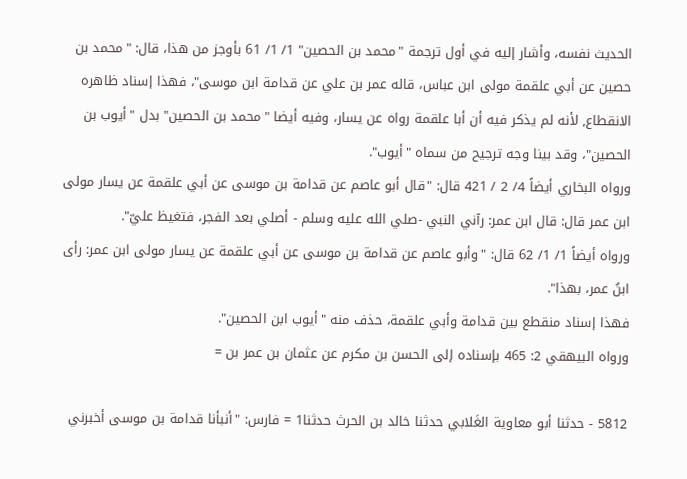الحديث نفسه، وأشار إليه في أول ترجمة "محمد بن الحصين" 1/ 1/ 61 بأوجز من هذا، قال: "محمد بن حصين عن أبي علقمة مولى ابن عباس، قاله عمر بن علي عن قدامة ابن موسى"، فهذا إسناد ظاهره الانقطاع, لأنه لم يذكر فيه أن أبا علقمة رواه عن يسار، وفيه أيضا "محمد بن الحصين" بدل "أيوب بن الحصين"، وقد بينا وجه ترجيح من سماه "أيوب".
ورواه البخاري أيضاً 4/ 2 / 421 قال: "قال أبو عاصم عن قدامة بن موسى عن أبي علقمة عن يسار مولى ابن عمر قال: قال ابن عمر: رآني النبي -صلي الله عليه وسلم - أصلي بعد الفجر، فتغيظ عليّ".
ورواه أيضاً 1/ 1/ 62 قال: "وأبو عاصم عن قدامة بن موسى عن أبي علقمة عن يسار مولى ابن عمر: رأى ابنُ عمر، بهذا".
فهذا إسناد منقطع بين قدامة وأبي علقمة، حذف منه "أيوب ابن الحصين".
ورواه البيهقي 2: 465 بإسناده إلى الحسن بن مكرم عن عثمان بن عمر بن =

5812 - حدثنا أبو معاوية الغَلابي حدثنا خالد بن الحرث حدثنا1 = فارس: "أنبأنا قدامة بن موسى أخبرني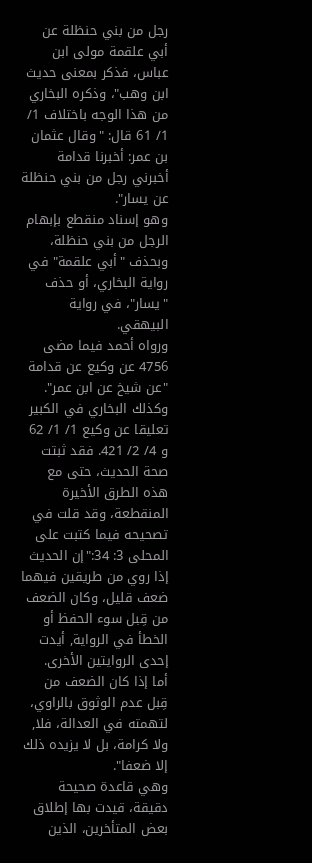رجل من بني حنظلة عن أبي علقمة مولى ابن عباس، فذكر بمعنى حديث ابن وهب"، وذكره البخاري من هذا الوجه باختلاف 1/ 1/ 61 قال: "وقال عثمان بن عمر: أخبرنا قدامة أخبرني رجل من بني حنظلة عن يسار".
وهو إسناد منقطع بإبهام الرجل من بني حنظلة، وبحذف "أبي علقمة" في رواية البخاري، أو حذف "يسار"، في رواية البيهقي.
ورواه أحمد فيما مضى 4756 عن وكيع عن قدامة "عن شيخ عن ابن عمر".
وكذلك البخاري في الكبير تعليقا عن وكيع 1/ 1/ 62 و 4/ 2/ 421. فقد ثبتت صحة الحديث، حتى مع هذه الطرق الأخيرة المنقطعة، وقد قلت في تصحيحه فيما كتبت على المحلى 3: 34:"إن الحديث إذا روي من طريقين فيهما ضعف قليل، وكان الضعف من قِبل سوء الحفظ أو الخطأ في الرواية, أيدت إحدى الروايتين الأخرى.
أما إذا كان الضعف من قِبل عدم الوثوق بالراوي، لتهمته في العدالة، فلا, ولا كرامة، بل لا يزيده ذلك إلا ضعفا".
وهي قاعدة صحيحة دقيقة، قيدت بها إطلاق بعض المتأخرين، الذين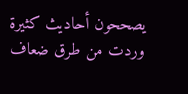يصححون أحاديث كثيرة وردت من طرق ضعاف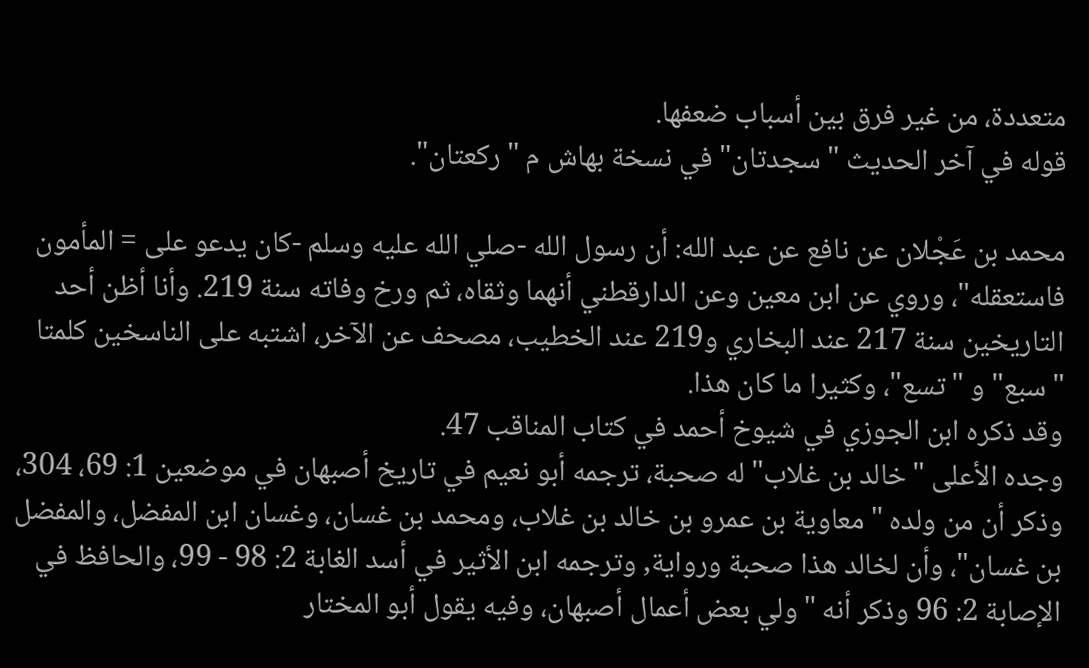متعددة، من غير فرق بين أسباب ضعفها.
قوله في آخر الحديث "سجدتان" في نسخة بهاش م "ركعتان".

محمد بن عَجْلان عن نافع عن عبد الله: أن رسول الله -صلي الله عليه وسلم -كان يدعو على = المأمون فاستعقله"، وروي عن ابن معين وعن الدارقطني أنهما وثقاه، ثم ورخ وفاته سنة 219. وأنا أظن أحد التاريخين سنة 217 عند البخاري و219 عند الخطيب، مصحف عن الآخر، اشتبه على الناسخين كلمتا "سبع" و "تسع"، وكثيرا ما كان هذا.
وقد ذكره ابن الجوزي في شيوخ أحمد في كتاب المناقب 47.
وجده الأعلى "خالد بن غلاب" له صحبة، ترجمه أبو نعيم في تاريخ أصبهان في موضعين 1: 69، 304، وذكر أن من ولده "معاوية بن عمرو بن خالد بن غلاب، ومحمد بن غسان، وغسان ابن المفضل، والمفضل بن غسان"، وأن لخالد هذا صحبة ورواية, وترجمه ابن الأثير في أسد الغابة 2: 98 - 99، والحافظ في الإصابة 2: 96 وذكر أنه "ولي بعض أعمال أصبهان، وفيه يقول أبو المختار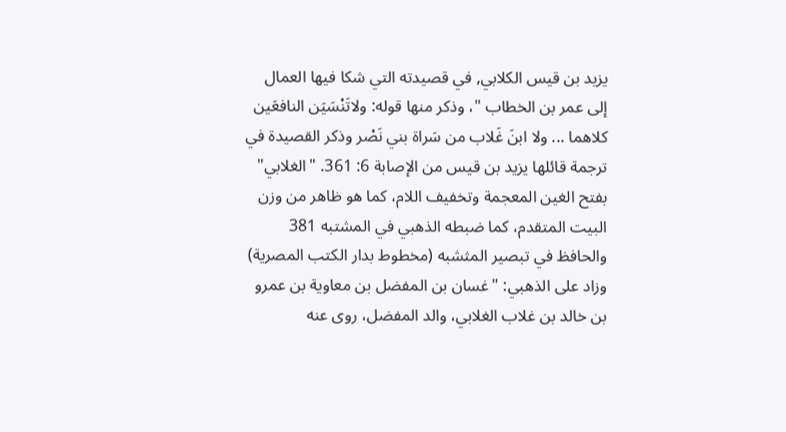يزيد بن قيس الكلابي, في قصيدته التي شكا فيها العمال إلى عمر بن الخطاب "، وذكر منها قوله: ولاتَنْسَيَن النافعَين كلاهما ... ولا ابنَ غَلاب من سَراة بني نَصْر وذكر القصيدة في ترجمة قائلها يزيد بن قيس من الإصابة 6: 361. "الغلابي" بفتح الغين المعجمة وتخفيف اللام، كما هو ظاهر من وزن البيت المتقدم، كما ضبطه الذهبي في المشتبه 381 والحافظ في تبصير المثشبه (مخطوط بدار الكتب المصرية) وزاد على الذهبي: "غسان بن المفضل بن معاوية بن عمرو بن خالد بن غلاب الغلابي، والد المفضل، روى عنه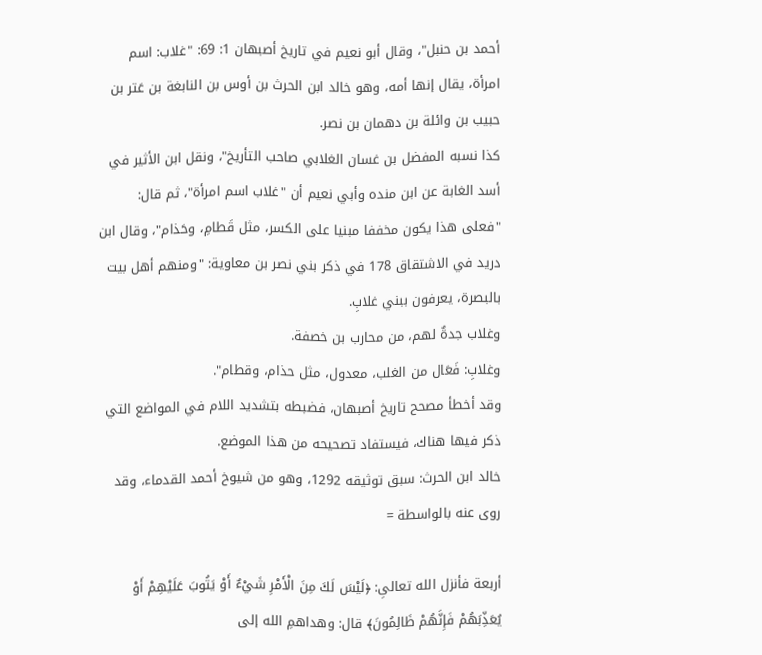أحمد بن حنبل"، وقال أبو نعيم في تاريخ أصبهان 1: 69: "غلاب: اسم امرأة، يقال إنها أمه، وهو خالد ابن الحرث بن أوس بن النابغة بن عَتر بن حبيب بن وائلة بن دهمان بن نصر.
كذا نسبه المفضل بن غسان الغلابي صاحب التأريخ"، ونقل ابن الأثير في أسد الغابة عن ابن منده وأبي نعيم أن "غلاب اسم امرأة"، ثم قال: "فعلى هذا يكون مخففا مبنيا على الكسر، مثل قَطامِ، وحَذام"، وقال ابن دريد في الاشتقاق 178 في ذكر بني نصر بن معاوية: "ومنهم أهل بيت بالبصرة، يعرفون ببني غلابِ.
وغلاب جدةٌ لهم، من محارب بن خصفة.
وغلابِ: فَعَال من الغلب، معدول، مثل حذام، وقطام".
وقد أخطأ مصحح تاريخ أصبهان، فضبطه بتشديد اللام في المواضع التي ذكر فيها هناك، فيستفاد تصحيحه من هذا الموضع.
خالد ابن الحرث: سبق توثيقه 1292، وهو من شيوخ أحمد القدماء، وقد روى عنه بالواسطة =

أربعة فأنزل الله تعالىِ: ﴿لَيْسَ لَكَ مِنَ الْأَمْرِ شَيْءٌ أَوْ يَتُوبَ عَلَيْهِمْ أَوْ يُعَذِّبَهُمْ فَإِنَّهُمْ ظَالِمُونَ﴾ قال: وهداهمِ الله إلى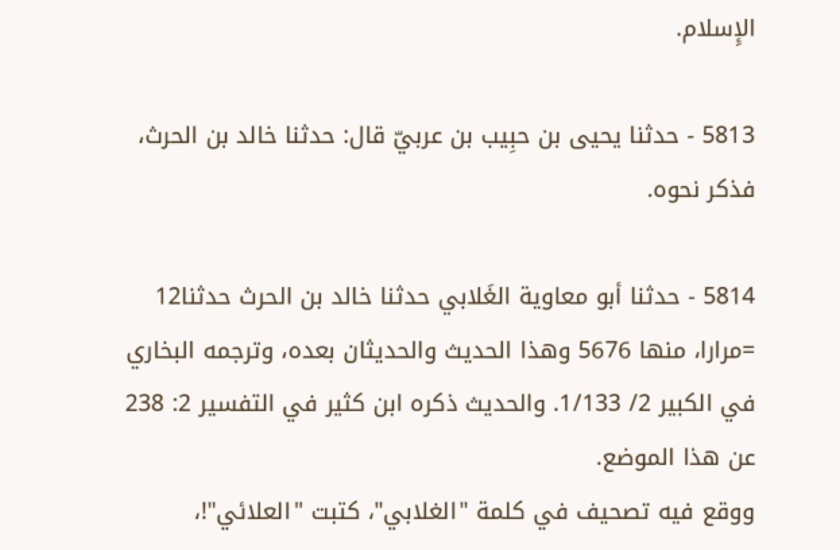الإِسلام.

5813 - حدثنا يحيى بن حبِيب بن عربيّ قال: حدثنا خالد بن الحرث، فذكر نحوه.

5814 - حدثنا أبو معاوية الغَلابي حدثنا خالد بن الحرث حدثنا12 =مرارا، منها 5676 وهذا الحديث والحديثان بعده، وترجمه البخاري في الكبير 2/ 1/133. والحديث ذكره ابن كثير في التفسير 2: 238 عن هذا الموضع.
ووقع فيه تصحيف في كلمة "الغلابي"، كتبت "العلائي"!،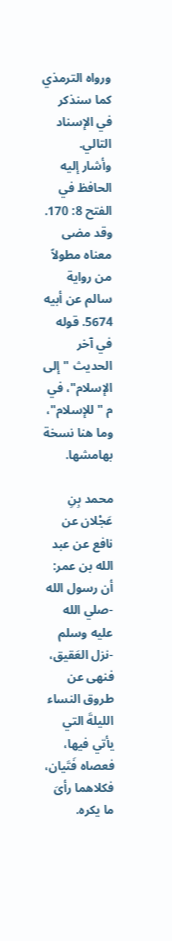ورواه الترمذي كما سنذكر في الإسناد التالي.
وأشار إليه الحافظ في الفتح 8: 170. وقد مضى معناه مطولاً من رواية سالم عن أبيه 5674. قوله في آخر الحديث "إلى الإسلام"، في م "للإسلام"، وما هنا نسخة بهامشها.

محمد بِنِ عَجْلان عن نافع عن عبد الله بن عمر: أن رسول الله -صلي الله عليه وسلم -نزل العَقيق، فنهى عن طروق النساء الليلةَ التي يأتي فيها، فعصاه فَتَيان، فكلاهما رأىَ ما يكره.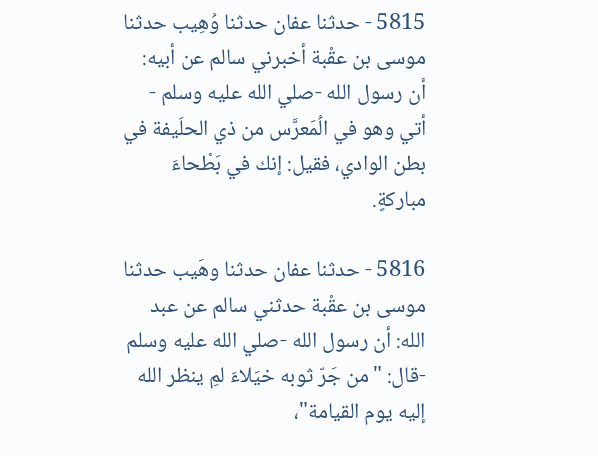5815 - حدثنا عفان حدثنا وُهِيب حدثنا موسى بن عقْبة أخبرني سالم عن أبيه: أن رسول الله -صلي الله عليه وسلم - أتي وهو في الُمَعرَّس من ذي الحلَيفة في بطن الوادي، فقيل: إنك في بَطْحاءَ مباركةٍ.

5816 - حدثنا عفان حدثنا وهَيب حدثنا موسى بن عقْبة حدثني سالم عن عبد الله: أن رسول الله -صلي الله عليه وسلم -قال: "من جَرّ ثوبه خيَلاءَ لمِ ينظر الله إليه يوم القيامة"،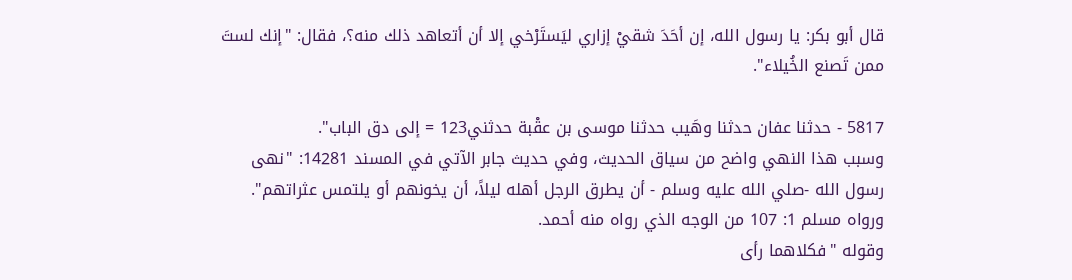قال أبو بكر: يا رسول الله، إن أحَدَ شقيْ إزاري ليَستَرْخي إلا أن أتعاهد ذلك منه؟، فقال: "إنك لستَ ممن تَصنع الخُيلاء".

5817 - حدثنا عفان حدثنا وهَيب حدثنا موسى بن عقْبة حدثني123 = إلى دق الباب".
وسبب هذا النهي واضح من سياق الحديث، وفي حديث جابر الآتي في المسند 14281: "نهى رسول الله -صلي الله عليه وسلم - أن يطرق الرجل أهله ليلاً، أن يخونهم أو يلتمس عثراتهم".
ورواه مسلم 1: 107 من الوجه الذي رواه منه أحمد.
وقوله "فكلاهما رأى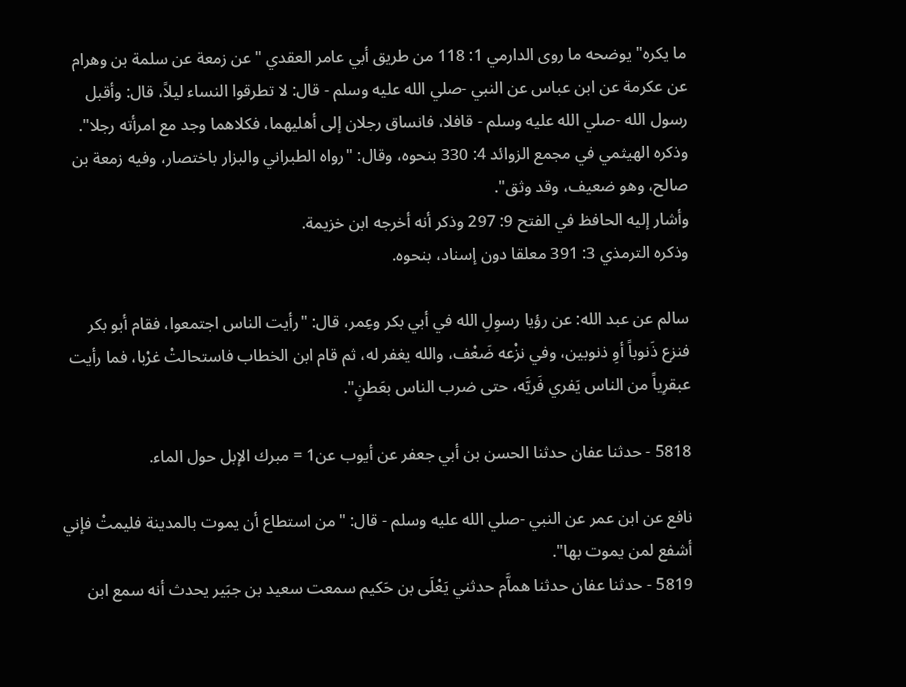ما يكره" يوضحه ما روى الدارمي 1: 118 من طريق أبي عامر العقدي "عن زمعة عن سلمة بن وهرام عن عكرمة عن ابن عباس عن النبي -صلي الله عليه وسلم - قال: لا تطرقوا النساء ليلاً، قال: وأقبل رسول الله -صلي الله عليه وسلم - قافلا، فانساق رجلان إلى أهليهما، فكلاهما وجد مع امرأته رجلا".
وذكره الهيثمي في مجمع الزوائد 4: 330 بنحوه، وقال: "رواه الطبراني والبزار باختصار، وفيه زمعة بن صالح، وهو ضعيف، وقد وثق".
وأشار إليه الحافظ في الفتح 9: 297 وذكر أنه أخرجه ابن خزيمة.
وذكره الترمذي 3: 391 معلقا دون إسناد، بنحوه.

سالم عن عبد الله: عن رؤيا رسوِلِ الله في أبي بكر وعِمر، قال: "رأيت الناس اجتمعوا، فقام أبو بكر فنزع ذَنوباً أوِ ذنوبين، وفي نزْعه ضَعْف، والله يغفر له، ثم قام ابن الخطاب فاستحالتْ غرْبا، فما رأيت عبقرِياً من الناس يَفري فَريَّه، حتى ضرب الناس بعَطنٍ".

5818 - حدثنا عفان حدثنا الحسن بن أبي جعفر عن أيوب عن1 = مبرك الإبل حول الماء.

نافع عن ابن عمر عن النبي -صلي الله عليه وسلم - قال: "من استطاع أن يموت بالمدينة فليمتْ فإني أشفع لمن يموت بها".
5819 - حدثنا عفان حدثنا هماَّم حدثني يَعْلَى بن حَكيم سمعت سعيد بن جبَير يحدث أنه سمع ابن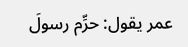عمر يقول: حرِّم رسولَ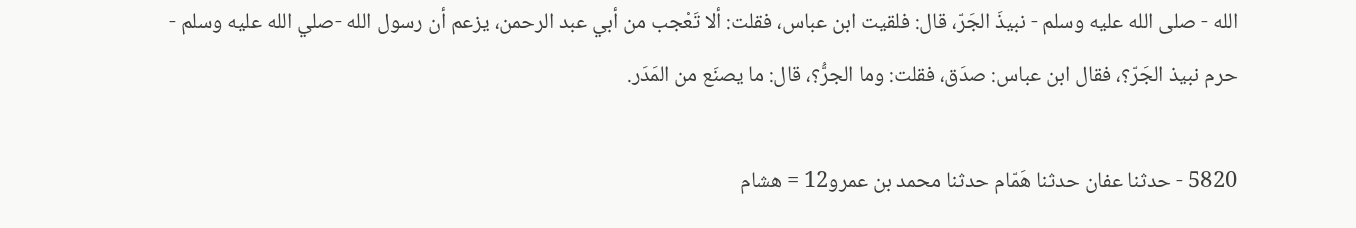الله - صلى الله عليه وسلم - نبيذَ الجَرّ، قال: فلقيت ابن عباس، فقلت: ألا تَعْجب من أبي عبد الرحمن، يزعم أن رسول الله -صلي الله عليه وسلم - حرم نبيذ الجَرّ؟، فقال ابن عباس: صدَق، فقلت: وما الجرُّ؟، قال: ما يصنَع من المَدَر.

5820 - حدثنا عفان حدثنا هَمّام حدثنا محمد بن عمرو12 = هشام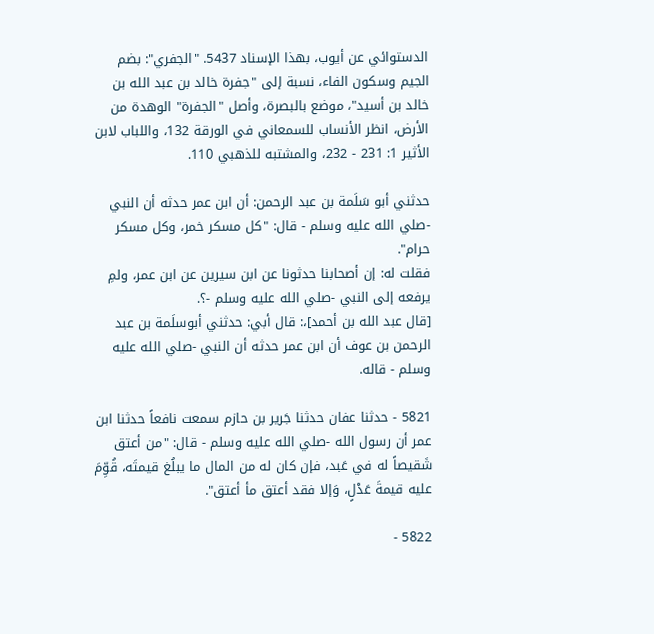الدستوائي عن أيوب، بهذا الإسناد 5437. "الجفري": بضم الجيم وسكون الفاء، نسبة إلى "جفرة خالد بن عبد الله بن خالد بن أسيد"، موضع بالبصرة، وأصل "الجفرة" الوهدة من الأرض، انظر الأنساب للسمعاني في الورقة 132، واللباب لابن الأثير 1: 231 - 232، والمشتبه للذهبي 110.

حدثني أبو سَلَمة بن عبد الرحمن: أن ابن عمر حدثه أن النبي -صلي الله عليه وسلم - قال: "كل مسكر خمر، وكل مسكر حرام".
فقلت له: إن أصحابنا حدثونا عن ابن سيرين عن ابن عمر، ولمِ يرفعه إلى النبي -صلي الله عليه وسلم -؟.
[قال عبد الله بن أحمد]،: قال أبي: حدثني أبوسلَمة بن عبد الرحمن بن عوف أن ابن عمر حدثه أن النبي -صلي الله عليه وسلم - قاله.

5821 - حدثنا عفان حدثنا جَرير بن حازم سمعت نافعاً حدثنا ابن عمر أن رسول الله -صلي الله عليه وسلم - قال: "من أعتق شَقيصاً له في عَبد، فإن كان له من المال ما يبلُغ قيمتَه، قُوِّمَ عليه قيمةَ عَدْلٍ، وَإلا فقد أعتق مأ أعتق".

5822 -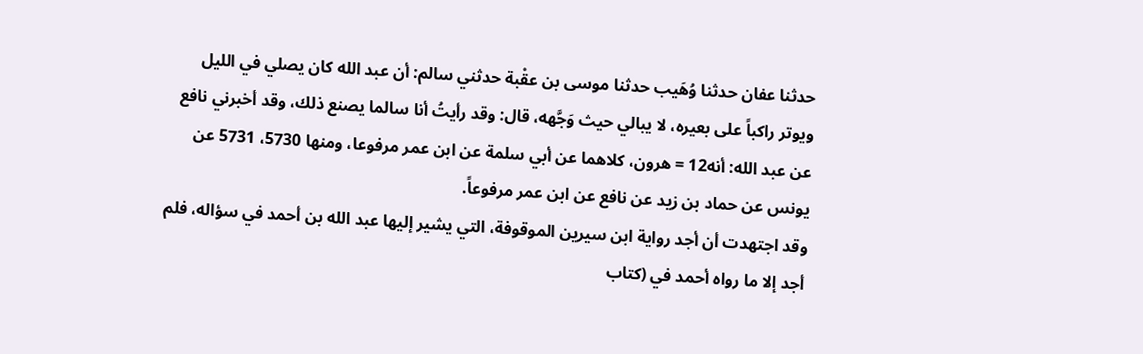حدثنا عفان حدثنا وُهَيب حدثنا موسى بن عقْبة حدثني سالم: أن عبد الله كان يصلي في الليل ويوتر راكباً على بعيره، لا يبالي حيث وَجَّهه، قال: وقد رأيتُ أنا سالما يصنع ذلك، وقد أخبرني نافع عن عبد الله: أنه12 = هرون، كلاهما عن أبي سلمة عن ابن عمر مرفوعا، ومنها 5730، 5731 عن يونس عن حماد بن زيد عن نافع عن ابن عمر مرفوعاً.
وقد اجتهدت أن أجد رواية ابن سيرين الموقوفة، التي يشير إليها عبد الله بن أحمد في سؤاله، فلم أجد إلا ما رواه أحمد في (كتاب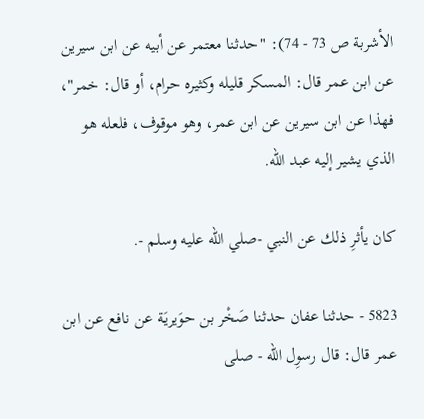الأشربة ص 73 - 74): "حدثنا معتمر عن أبيه عن ابن سيرين عن ابن عمر قال: المسكر قليله وكثيره حرام، أو قال: خمر"، فهذا عن ابن سيرين عن ابن عمر، وهو موقوف، فلعله هو الذي يشير إليه عبد الله.

كان يأثرِ ذلك عن النبي -صلي الله عليه وسلم -.

5823 - حدثنا عفان حدثنا صَخْر بن حوَيريَة عن نافع عن ابن عمر قال: قال رسوِل الله - صلى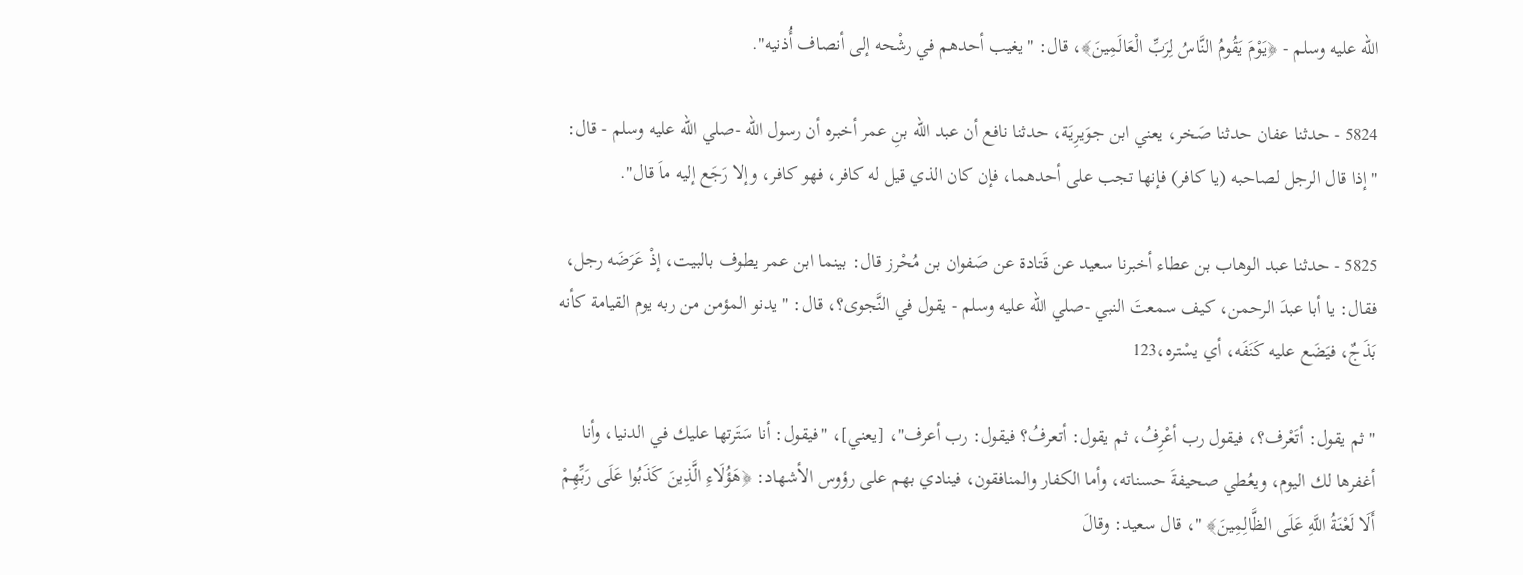الله عليه وسلم - ﴿يَوْمَ يَقُومُ النَّاسُ لِرَبِّ الْعَالَمِينَ﴾، قال: "يغيب أحدهم في رشْحه إلى أنصاف أُذنيه".

5824 - حدثنا عفان حدثنا صَخر، يعني ابن جوَيرِيَة، حدثنا نافع أن عبد الله بنِ عمر أخبره أن رسول الله -صلي الله عليه وسلم - قال: "إذا قال الرجل لصاحبه (يا كافر) فإنها تجب على أحدهما، فإن كان الذي قيل له كافر، فهو كافر، وإلا رَجَع إليه ماَ قال".

5825 - حدثنا عبد الوهاب بن عطاء أخبرنا سعيد عن قَتادة عن صَفوان بن مُحْرز قال: بينما ابن عمر يطوف بالبيت، إذْ عَرَضَه رجل، فقال: يا أبا عبدَ الرحمن، كيف سمعتَ النبي -صلي الله عليه وسلم - يقول في النَّجوى؟، قال: "يدنو المؤمن من ربه يوم القيامة كأنه بَذَجٌ، فيَضَع عليه كَنَفَه، أي يسْتره،123

"ثم يقول: أتَعْرف؟، فيقول رب أعْرِفُ، ثم يقول: أتعرفُ؟ فيقول: رب أعرف"، [يعني]، "فيقول: أنا سَتَرتها عليك في الدنيا، وأنا أغفرها لك اليوم، ويعُطي صحيفةَ حسناته، وأما الكفار والمنافقون، فينادي بهم على رؤوس الأشهاد: ﴿هَؤُلَاءِ الَّذِينَ كَذَبُوا عَلَى رَبِّهِمْ أَلَا لَعْنَةُ اللَّهِ عَلَى الظَّالِمِينَ﴾ "، قال سعيد: وقالَ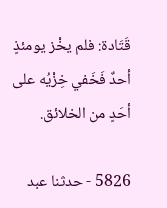قَتَادة: فلم يخْز يومئذٍ أحدٌ فَخَفي خِزْيُه على أحَدٍ من الخلائق.

5826 - حدثنا عبد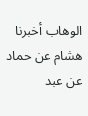الوهاب أخبرنا هشام عن حماد عن عبد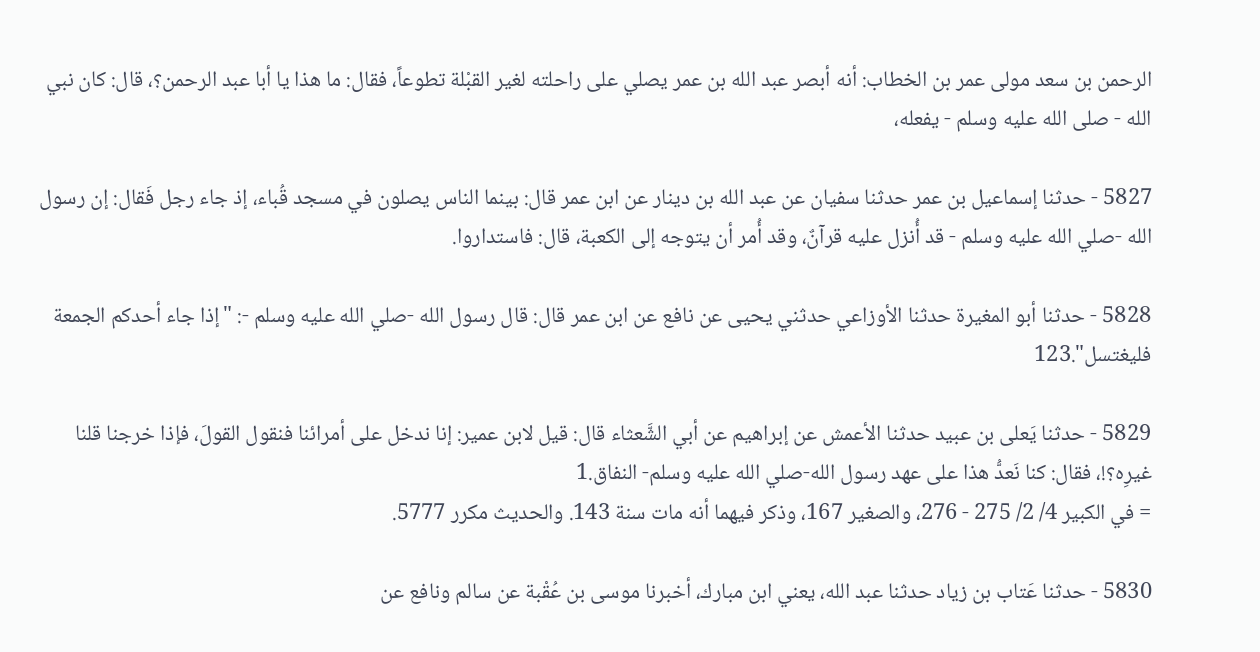الرحمن بن سعد مولى عمر بن الخطاب: أنه أبصر عبد الله بن عمر يصلي على راحلته لغير القبْلة تطوعاً، فقال: ما هذا يا أبا عبد الرحمن؟، قال: كان نبي الله - صلى الله عليه وسلم - يفعله،

5827 - حدثنا إسماعيل بن عمر حدثنا سفيان عن عبد الله بن دينار عن ابن عمر قال: بينما الناس يصلون في مسجد قُباء، إذ جاء رجل فَقال: إن رسول الله -صلي الله عليه وسلم - قد أُنزل عليه قرآنٌ، وقد أُمر أن يتوجه إلى الكعبة، قال: فاستداروا.

5828 - حدثنا أبو المغيرة حدثنا الأوزاعي حدثني يحيى عن نافع عن ابن عمر قال: قال رسول الله -صلي الله عليه وسلم -: "إذا جاء أحدكم الجمعة فليغتسل".123

5829 - حدثنا يَعلى بن عبيد حدثنا الأعمش عن إبراهيم عن أبي الشَّعثاء قال: قيل لابن عمير: إنا ندخل على أمرائنا فنقول القولَ، فإذا خرجنا قلنا غيرِه؟!، فقال: كنا نَعدُّ هذا على عهد رسول الله-صلي الله عليه وسلم- النفاق.1
= في الكبير 4/ 2/ 275 - 276، والصغير 167، وذكر فيهما أنه مات سنة 143. والحديث مكرر 5777.

5830 - حدثنا عَتاب بن زياد حدثنا عبد الله، يعني ابن مبارك، أخبرنا موسى بن عُقْبة عن سالم ونافع عن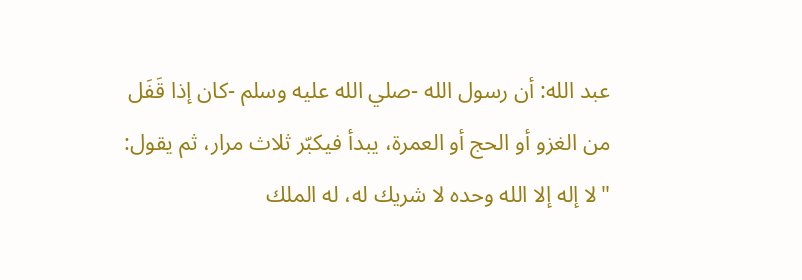عبد الله: أن رسول الله -صلي الله عليه وسلم -كان إذا قَفَل من الغزو أو الحج أو العمرة، يبدأ فيكبّر ثلاث مرار، ثم يقول: "لا إله إلا الله وحده لا شريك له، له الملك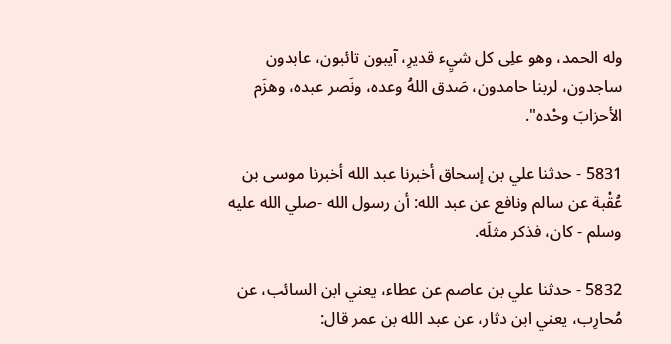وله الحمد، وهو علِى كل شيِء قديرِ، آيبون تائبون، عابدون ساجدون، لربنا حامدون، صَدق اللهُ وعده، ونَصر عبده، وهزَم الأحزابَ وحْده".

5831 - حدثنا علي بن إسحاق أخبرنا عبد الله أخبرنا موسى بن عُقْبة عن سالم ونافع عن عبد الله: أن رسول الله -صلي الله عليه وسلم - كان، فذكر مثلَه.

5832 - حدثنا علي بن عاصم عن عطاء، يعني ابن السائب، عن مُحارِب، يعني ابن دثار، عن عبد الله بن عمر قال: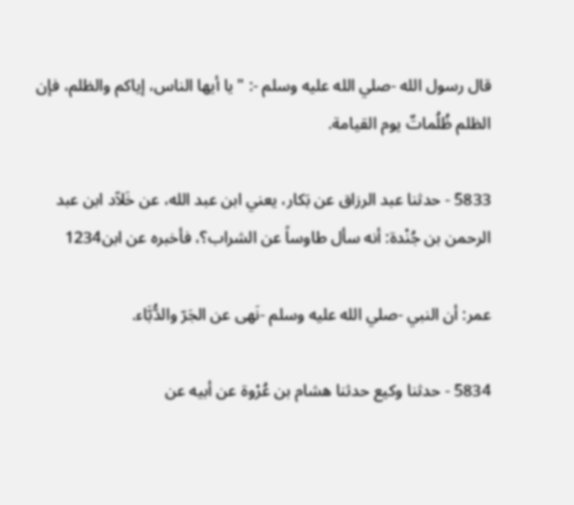قال رسول الله -صلي الله عليه وسلم -: "يا أيها الناس، إياكم والظلم، فإن الظلم ظُلُماتٌ يوم القيامة.

5833 - حدثنا عبد الرزاق عن بَكار، يعني ابن عبد الله، عن خَلاّد ابن عبد الرحمن بن جُنْدة: أنه سأل طاوساً عن الشراب؟، فأخبره عن ابن1234

عمر: أن النبي -صلي الله عليه وسلم -نَهى عن الجَرّ والدُّبَّاء.

5834 - حدثنا وكيع حدثنا هشام بن عُرْوة عن أبيه عن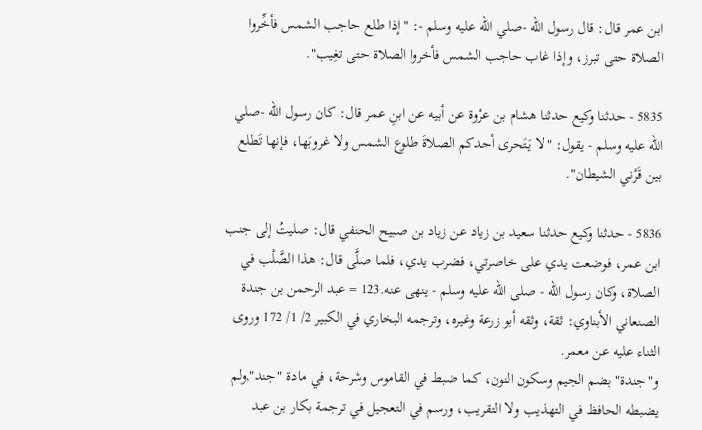ابن عمر قال: قال رسول الله -صلي الله عليه وسلم -: "إذا طلع حاجب الشمس فأخِّروا الصلاة حتى تبرز، وإذا غاب حاجب الشمس فأخروا الصلاة حتى تغِيب".

5835 - حدثنا وكيع حدثنا هشام بن عرْوة عن أبيه عن ابنِ عمر قال: كان رسول الله -صلي الله عليه وسلم - يقول: "لا يَتَحرى أحدكم الصلاةَ طلوع الشمس ولا غروبَها، فإنها تَطلع بين قَرْني الشيطان".

5836 - حدثنا وكيع حدثنا سعيد بن زياد عن زياد بن صبيح الحنفي قال: صليتُ إلى جنب ابن عمر، فوضعت يدي على خاصرتي، فضرب يدي، فلما صلَّى قال: هذا الصَّلْب في الصلاة، وكان رسول الله - صلى الله عليه وسلم - ينهى عنه.123 = عبد الرحمن بن جندة الصنعاني الأبناوي: ثقة، وثقه أبو زرعة وغيره، وترجمه البخاري في الكبير 2/ 1/ 172 وروى الثناء عليه عن معمر.
و"جندة" بضم الجيم وسكون النون، كما ضبط في القاموس وشرحة، في مادة "جند",ولم يضبطه الحافظ في التهذيب ولا التقريب، ورسم في التعجيل في ترجمة بكار بن عبد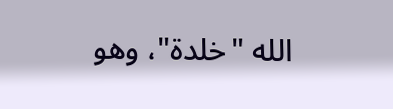الله "خلدة"، وهو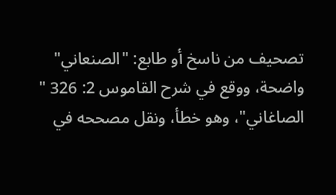تصحيف من ناسخ أو طابع: "الصنعاني" واضحة، ووقع في شرح القاموس 2: 326 " الصاغاني"، وهو خطأ، ونقل مصححه في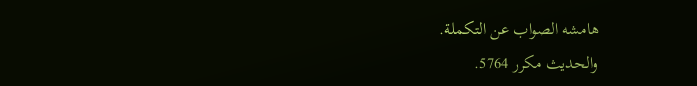هامشه الصواب عن التكملة.
والحديث مكرر 5764.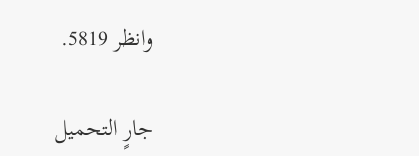وانظر 5819.

جارٍ التحميل